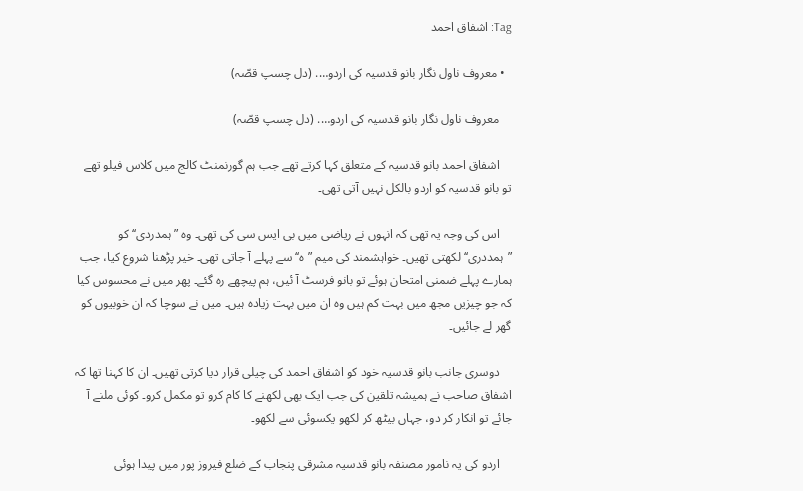Tag: اشفاق احمد

  • معروف ناول نگار بانو قدسیہ کی اردو…. (دل چسپ قصّہ)

    معروف ناول نگار بانو قدسیہ کی اردو…. (دل چسپ قصّہ)

    اشفاق احمد بانو قدسیہ کے متعلق کہا کرتے تھے جب ہم گورنمنٹ کالج میں کلاس فیلو تھے تو بانو قدسیہ کو اردو بالکل نہیں آتی تھی۔

    اس کی وجہ یہ تھی کہ انہوں نے ریاضی میں بی ایس سی کی تھی۔ وہ ”ہمدردی‘‘ کو ”ہمددری‘‘ لکھتی تھیں۔ خواہشمند کی میم ”ہ‘‘ سے پہلے آ جاتی تھی۔ خیر پڑھنا شروع کیا، جب ہمارے پہلے ضمنی امتحان ہوئے تو بانو فرسٹ آ ئیں، ہم پیچھے رہ گئے۔ پھر میں نے محسوس کیا کہ جو چیزیں مجھ میں بہت کم ہیں وہ ان میں بہت زیادہ ہیں۔ میں نے سوچا کہ ان خوبیوں کو گھر لے جائیں۔

    دوسری جانب بانو قدسیہ خود کو اشفاق احمد کی چیلی قرار دیا کرتی تھیں۔ ان کا کہنا تھا کہ اشفاق صاحب نے ہمیشہ تلقین کی جب ایک بھی لکھنے کا کام کرو تو مکمل کرو۔ کوئی ملنے آ جائے تو انکار کر دو، جہاں بیٹھ کر لکھو یکسوئی سے لکھو۔

    اردو کی یہ نامور مصنفہ بانو قدسیہ مشرقی پنجاب کے ضلع فیروز پور میں پیدا ہوئی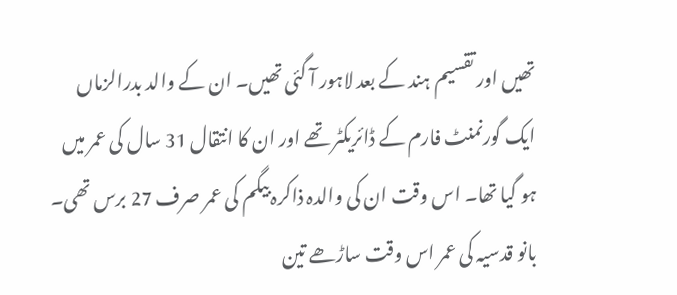تھیں اور تقسیم ہند کے بعد لاہور آ گئی تھیں۔ ان کے والد بدرالزماں ایک گورنمنٹ فارم کے ڈائریکٹر تھے اور ان کا انتقال 31 سال کی عمر میں ہو گیا تھا۔ اس وقت ان کی والدہ ذاکرہ بیگم کی عمر صرف 27 برس تھی۔ بانو قدسیہ کی عمر اس وقت ساڑھے تین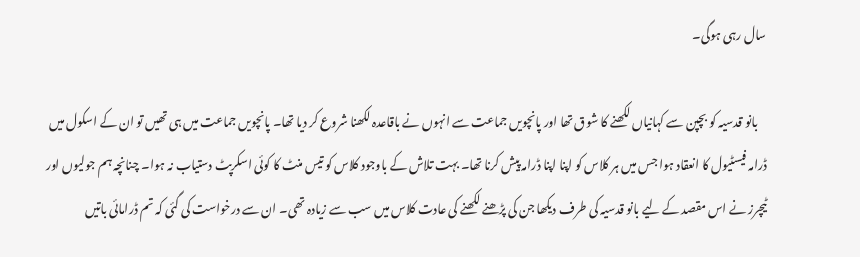سال رہی ہوگی۔

    بانو قدسیہ کو بچپن سے کہانیاں لکھنے کا شوق تھا اور پانچویں جماعت سے انہوں نے باقاعدہ لکھنا شروع کر دیا تھا۔ پانچویں جماعت میں ہی تھیں تو ان کے اسکول میں ڈرامہ فیسٹیول کا انعقاد ہوا جس میں ہر کلاس کو اپنا اپنا ڈرامہ پیش کرنا تھا۔ بہت تلاش کے باوجود کلاس کو تیس منٹ کا کوئی اسکرپٹ دستیاب نہ ہوا۔ چنانچہ ہم جولیوں اور ٹیچرز نے اس مقصد کے لیے بانو قدسیہ کی طرف دیکھا جن کی پڑھنے لکھنے کی عادت کلاس میں سب سے زیادہ تھی۔ ان سے درخواست کی گئی کہ تم ڈرامائی باتیں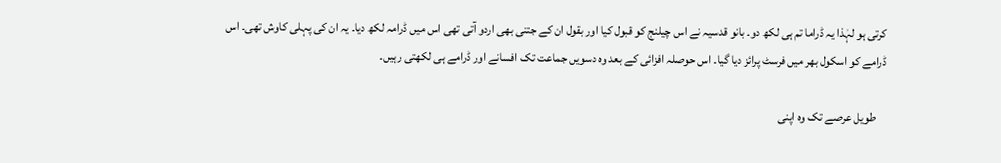کرتی ہو لہٰذا یہ ڈراما تم ہی لکھ دو۔ بانو قدسیہ نے اس چیلنج کو قبول کیا اور بقول ان کے جتنی بھی اردو آتی تھی اس میں ڈرامہ لکھ دیا۔ یہ ان کی پہلی کاوش تھی۔ اس ڈرامے کو اسکول بھر میں فرسٹ پرائز دیا گیا۔ اس حوصلہ افزائی کے بعد وہ دسویں جماعت تک افسانے اور ڈرامے ہی لکھتی رہیں۔

    طویل عرصے تک وہ اپنی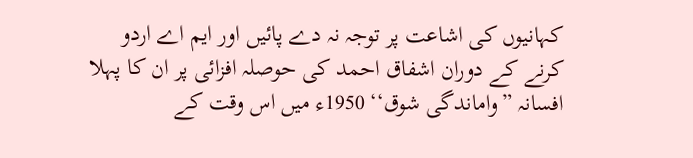کہانیوں کی اشاعت پر توجہ نہ دے پائیں اور ایم اے اردو کرنے کے دوران اشفاق احمد کی حوصلہ افزائی پر ان کا پہلا افسانہ ”واماندگی شوق‘‘ 1950ء میں اس وقت کے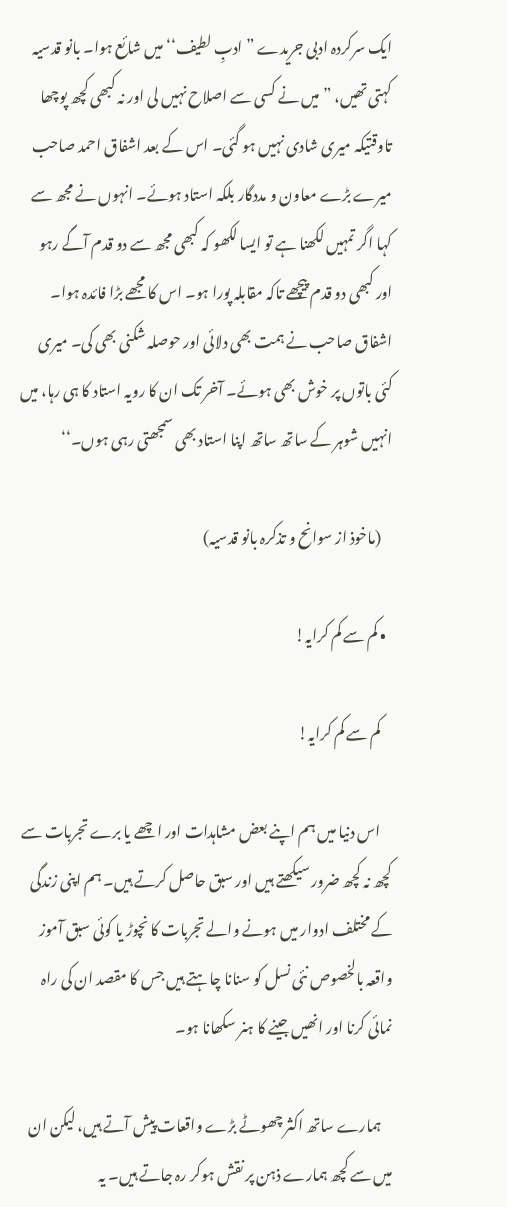ایک سرکردہ ادبی جریدے ”ادبِ لطیف‘‘ میں شائع ہوا۔ بانو قدسیہ کہتی تھیں، ”میں نے کسی سے اصلاح نہیں لی اور نہ کبھی کچھ پوچھا تاوقتیکہ میری شادی نہیں ہو گئی۔ اس کے بعد اشفاق احمد صاحب میرے بڑے معاون و مددگار بلکہ استاد ہوئے۔ انہوں نے مجھ سے کہا اگر تمہیں لکھنا ہے تو ایسا لکھو کہ کبھی مجھ سے دو قدم آگے رہو اور کبھی دو قدم پیچھے تاکہ مقابلہ پورا ہو۔ اس کا مجھے بڑا فائدہ ہوا۔ اشفاق صاحب نے ہمت بھی دلائی اور حوصلہ شکنی بھی کی۔ میری کئی باتوں پر خوش بھی ہوئے۔ آخر تک ان کا رویہ استاد کا ہی رہا، میں انہیں شوہر کے ساتھ ساتھ اپنا استاد بھی سمجھتی رہی ہوں۔‘‘

    (ماخوذ از سوانح و تذکرہ بانو قدسیہ)

  • کم سے کم کرایہ!

    کم سے کم کرایہ!

    اس دنیا میں ہم اپنے بعض مشاہدات اور اچھے یا برے تجربات سے کچھ نہ کچھ ضرور سیکھتے ہیں اور سبق حاصل کرتے ہیں۔ ہم اپنی زندگی کے مختلف ادوار میں ہونے والے تجربات کا نچوڑ یا کوئی سبق آموز واقعہ بالخصوص نئی نسل کو سنانا چاہتے ہیں جس کا مقصد ان کی راہ نمائی کرنا اور انھیں جینے کا ہنر سکھانا ہو۔

    ہمارے ساتھ اکثر چھوٹے بڑے واقعات پیش آتے ہیں، لیکن ان میں‌ سے کچھ ہمارے ذہن پر نقش ہوکر رہ جاتے ہیں۔ یہ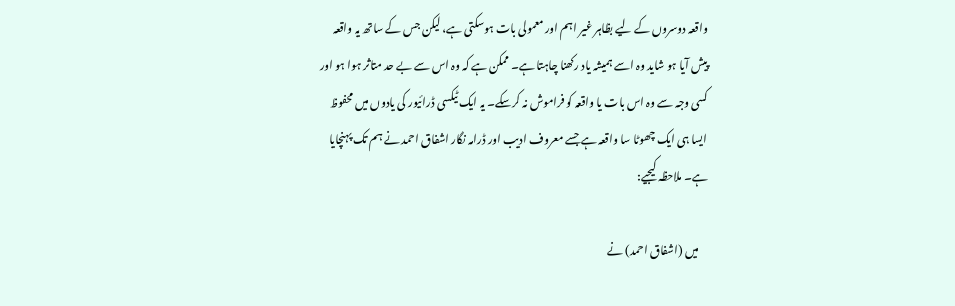واقعہ دوسروں‌ کے لیے بظاہر غیر اہم اور معمولی بات ہوسکتی ہے، لیکن جس کے ساتھ یہ واقعہ پیش آیا ہو شاید وہ اسے ہمیشہ یاد رکھنا چاہتا ہے۔ ممکن ہے کہ وہ اس سے بے حد متاثر ہوا ہو اور کسی وجہ سے وہ اس بات یا واقعہ کو فراموش نہ کرسکے۔ یہ ایک ٹیکسی ڈرائیور کی یادوں میں محفوظ ایسا ہی ایک چھوٹا سا واقعہ ہے جسے معروف ادیب اور ڈرامہ نگار اشفاق احمد نے ہم تک پہنچایا ہے۔ ملاحظہ کیجیے:

    میں (اشفاق احمد) نے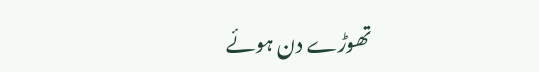تھوڑے دن ہوئے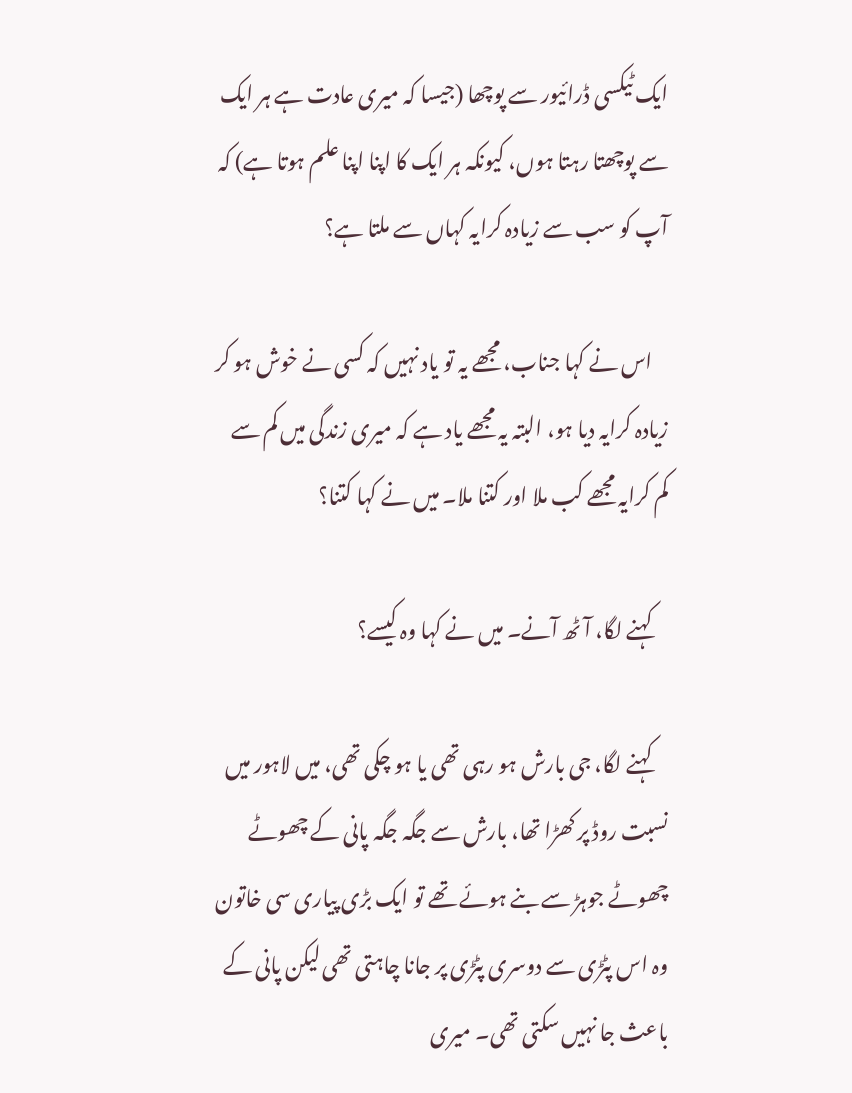ایک ٹیکسی ڈرائیور سے پوچھا (جیسا کہ میری عادت ہے ہر ایک سے پوچھتا رہتا ہوں، کیونکہ ہر ایک کا اپنا اپنا علم ہوتا ہے) کہ آپ کو سب سے زیادہ کرایہ کہاں سے ملتا ہے؟

    اس نے کہا جناب، مجھے یہ تو یاد نہیں کہ کسی نے خوش ہو کر زیادہ کرایہ دیا ہو، البتہ یہ مجھے یاد ہے کہ میری زندگی میں کم سے کم کرایہ مجھے کب ملا اور کتنا ملا۔ میں نے کہا کتنا؟

    کہنے لگا، آٹھ آنے۔ میں نے کہا وہ کیسے؟

    کہنے لگا، جی بارش ہو رہی تھی یا ہو چکی تھی، میں لاہور میں نسبت روڈ پر کھڑا تھا، بارش سے جگہ جگہ پانی کے چھوٹے چھوٹے جوہڑ سے بنے ہوئے تھے تو ایک بڑی پیاری سی خاتون وہ اس پٹڑی سے دوسری پٹڑی پر جانا چاہتی تھی لیکن پانی کے باعث جا نہیں سکتی تھی۔ میری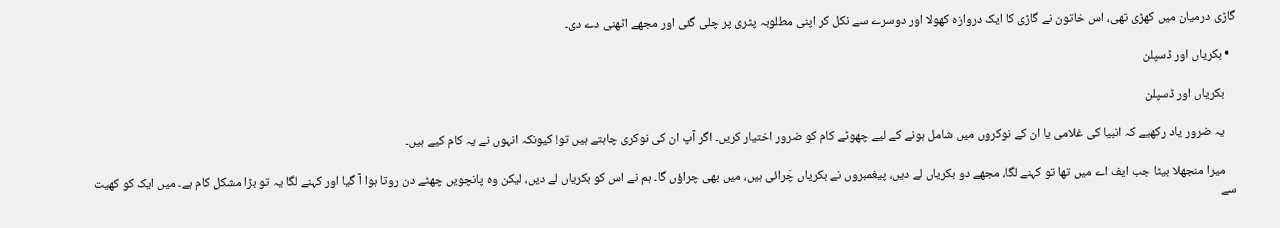گاڑی درمیان میں کھڑی تھی، اس خاتون نے گاڑی کا ایک دروازہ کھولا اور دوسرے سے نکل کر اپنی مطلوبہ پٹری پر چلی گئی اور مجھے اٹھنی دے دی۔

  • بکریاں اور ڈسپلن

    بکریاں اور ڈسپلن

    یہ ضرور یاد رکھیے کہ انبیا کی غلامی یا ان کے نوکروں میں شامل ہونے کے لیے چھوٹے کام کو ضرور اختیار کریں۔ اگر آپ ان کی نوکری چاہتے ہیں تو! کیونکہ انہوں نے یہ کام کیے ہیں۔

    میرا منجھلا بیٹا جب ایف اے میں تھا تو کہنے لگا، مجھے دو بکریاں لے دیں، پیغمبروں نے بکریاں چَرائی ہیں، میں بھی چراؤں گا۔ ہم نے اس کو بکریاں لے دیں، لیکن وہ پانچویں چھٹے دن روتا ہوا آ گیا اور کہنے لگا یہ تو بڑا مشکل کام ہے۔ میں ایک کو کھیت سے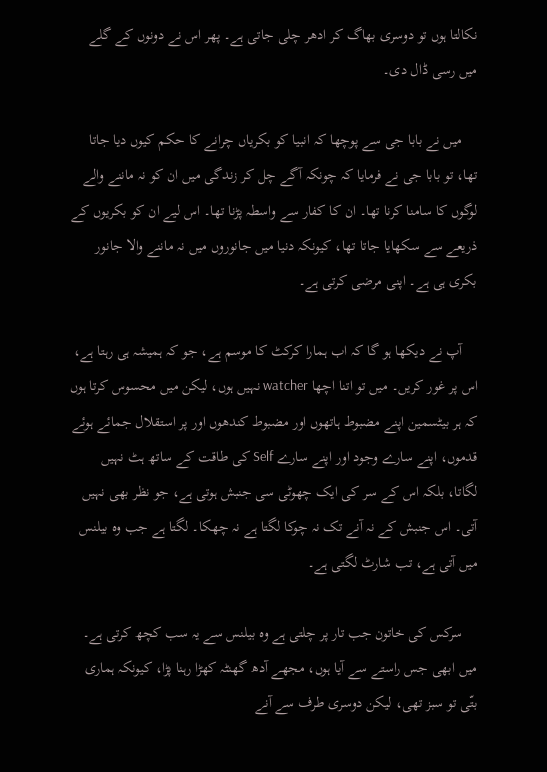نکالتا ہوں تو دوسری بھاگ کر ادھر چلی جاتی ہے۔ پھر اس نے دونوں کے گلے میں رسی ڈال دی۔

    میں نے بابا جی سے پوچھا کہ انبیا کو بکریاں چرانے کا حکم کیوں دیا جاتا تھا، تو بابا جی نے فرمایا کہ چونکہ آگے چل کر زندگی میں ان کو نہ ماننے والے لوگوں کا سامنا کرنا تھا۔ ان کا کفار سے واسطہ پڑنا تھا۔ اس لیے ان کو بکریوں کے ذریعے سے سکھایا جاتا تھا، کیونکہ دنیا میں جانوروں میں نہ ماننے والا جانور بکری ہی ہے۔ اپنی مرضی کرتی ہے۔

    آپ نے دیکھا ہو گا کہ اب ہمارا کرکٹ کا موسم ہے، جو کہ ہمیشہ ہی رہتا ہے، اس پر غور کریں۔ میں تو اتنا اچھا watcher نہیں ہوں، لیکن میں محسوس کرتا ہوں کہ ہر بیٹسمین اپنے مضبوط ہاتھوں اور مضبوط کندھوں اور پر استقلال جمائے ہوئے قدموں، اپنے سارے وجود اور اپنے سارے Self کی طاقت کے ساتھ ہٹ نہیں لگاتا، بلکہ اس کے سر کی ایک چھوٹی سی جنبش ہوتی ہے، جو نظر بھی نہیں آتی۔ اس جنبش کے نہ آنے تک نہ چوکا لگتا ہے نہ چھکا۔ لگتا ہے جب وہ بیلنس میں آتی ہے، تب شارٹ لگتی ہے۔

    سرکس کی خاتون جب تار پر چلتی ہے وہ بیلنس سے یہ سب کچھ کرتی ہے۔ میں ابھی جس راستے سے آیا ہوں، مجھے آدھ گھنٹہ کھڑا رہنا پڑا، کیونکہ ہماری بتّی تو سبز تھی، لیکن دوسری طرف سے آنے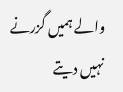والے ہمیں گزرنے نہیں دیتے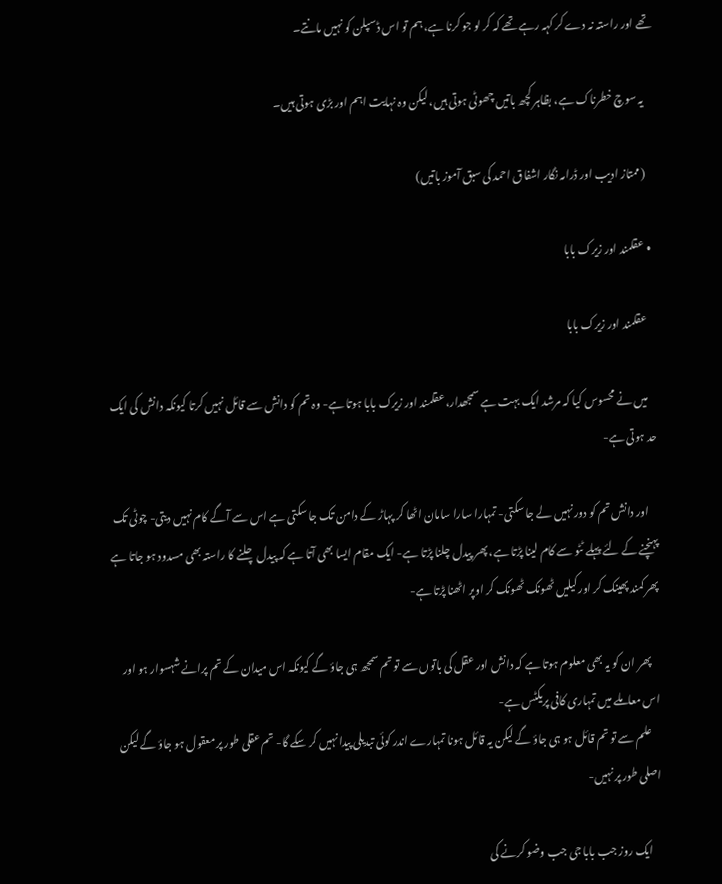تھے اور راستہ نہ دے کر کہہ رہے تھے کہ کر لو جو کرنا ہے، ہم تو اس ڈسپلن کو نہیں مانتے۔

    یہ سوچ خطرناک ہے، بظاہر کچھ باتیں چھوٹی ہوتی ہیں، لیکن وہ نہایت اہم اور بڑی ہوتی ہیں۔

    (ممتاز ادیب اور ڈرامہ نگار اشفاق احمد کی سبق آموز باتیں)

  • عقلمند اور زیرک بابا

    عقلمند اور زیرک بابا

    میں نے محسوس کیا کہ مرشد ایک بہت ہے سمجھدار، عقلمند اور زیرک بابا ہوتا ہے- وہ تم کو دانش سے قائل نہیں کرتا کیونکہ دانش کی ایک حد ہوتی ہے-

    اور دانش تم کو دور نہیں لے جا سکتی- تمہارا سارا سامان اٹھا کر پہاڑ کے دامن تک جا سکتی ہے اس سے آگے کام نہیں دیتی- چوٹی تک پہنچنے کے لئے پہلے ٹٹو سے کام لینا پڑتا ہے، پھر پیدل چلنا پڑتا ہے- ایک مقام ایسا بھی آتا ہے کہ پیدل چلنے کا راستہ بھی مسدود ہو جاتا ہے پھر کمند پھینک کر اور کیلیں ٹھونک ٹھونک کر اوپر اٹھنا پڑتا ہے-

    پھر ان کو یہ بھی معلوم ہوتا ہے کہ دانش اور عقل کی باتوں سے تو تم سمجھ ہی جاؤ گے کیونکہ اس میدان کے تم پرانے شہسوار ہو اور اس معاملے میں تمہاری کافی پریکٹس ہے-
    علم سے تو تم قائل ہو ہی جاؤ گے لیکن یہ قائل ہونا تمہارے اندر کوئی تبدیلی پیدا نہیں کر سکے گا- تم عقلی طور پر معقول ہو جاؤ گے لیکن اصلی طور پر نہیں-

    ایک روز جب بابا جی جب وضو کرنے کی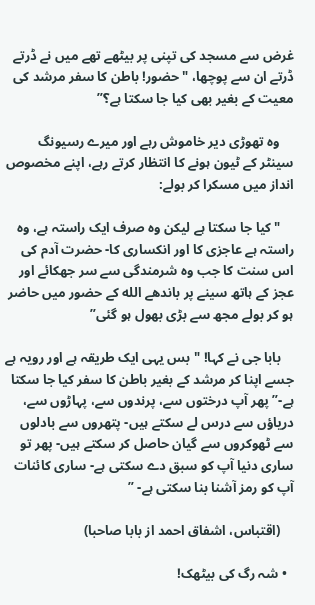غرض سے مسجد کی تپنی پر بیٹھے تھے میں نے ڈرتے ڈرتے ان سے پوچھا، "حضور! باطن کا سفر مرشد کی معیت کے بغیر بھی کیا جا سکتا ہے؟”

    وہ تھوڑی دیر خاموش رہے اور میرے رسیونگ سینٹر کے ٹیون ہونے کا انتظار کرتے رہے، اپنے مخصوص انداز میں مسکرا کر بولے:

    "کیا جا سکتا ہے لیکن وہ صرف ایک راستہ ہے، وہ راستہ ہے عاجزی کا اور انکساری کا- حضرت آدم کی اس سنت کا جب وہ شرمندگی سے سر جھکائے اور عجز کے ہاتھ سینے پر باندھے الله کے حضور میں حاضر ہو کر بولے مجھ سے بڑی بھول ہو گئی”

    بابا جی نے کہا! "بس یہی ایک طریقہ ہے اور رویہ ہے جسے اپنا کر مرشد کے بغیر باطن کا سفر کیا جا سکتا ہے-” پھر آپ درختوں سے، پرندوں سے، پہاڑوں سے، دریاؤں سے درس لے سکتے ہیں- پتھروں سے بادلوں سے ٹھوکروں سے گیان حاصل کر سکتے ہیں- پھر تو ساری دنیا آپ کو سبق دے سکتی ہے- ساری کائنات آپ کو رمز آشنا بنا سکتی ہے- ”

    (اقتباس، اشفاق احمد از بابا صاحبا)

  • شہ رگ کی بیٹھک!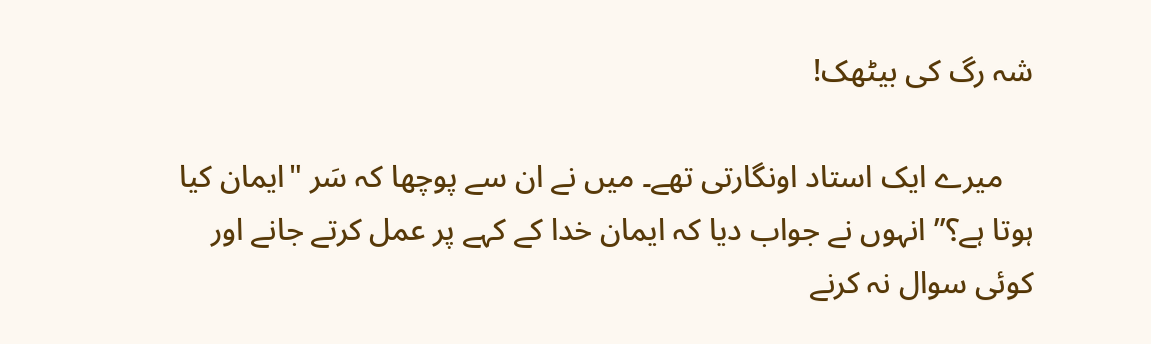شہ رگ کی بیٹھک!

    میرے ایک استاد اونگارتی تھے۔ میں نے ان سے پوچھا کہ سَر "ایمان کیا ہوتا ہے؟” انہوں نے جواب دیا کہ ایمان خدا کے کہے پر عمل کرتے جانے اور کوئی سوال نہ کرنے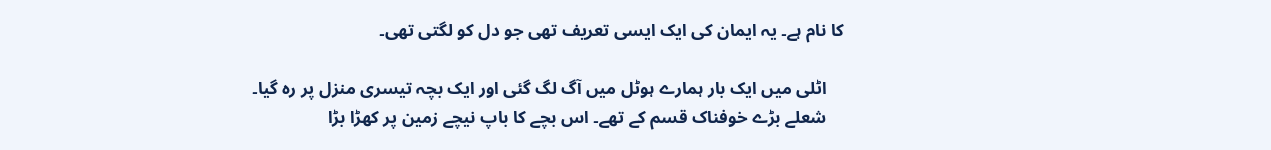کا نام ہے۔ یہ ایمان کی ایک ایسی تعریف تھی جو دل کو لگتی تھی۔

    اٹلی میں ایک بار ہمارے ہوٹل میں آگ لگ گئی اور ایک بچہ تیسری منزل پر رہ گیا۔
    شعلے بڑے خوفناک قسم کے تھے۔ اس بچے کا باپ نیچے زمین پر کھڑا بڑا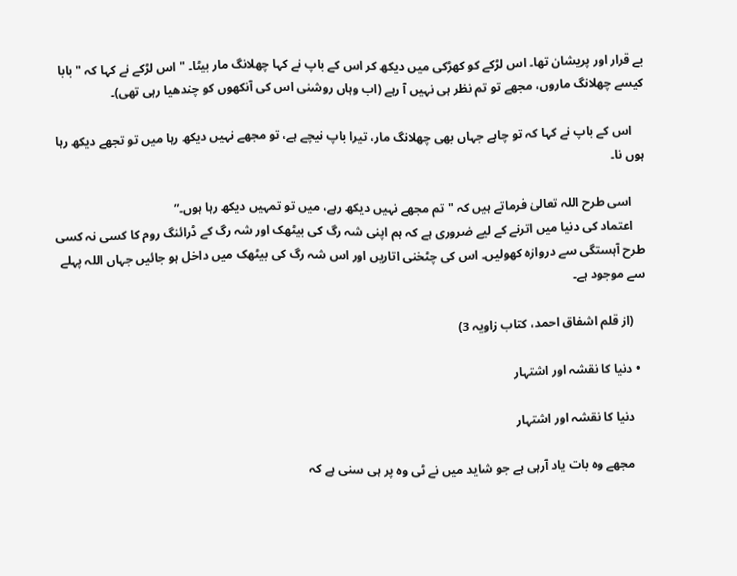بے قرار اور پریشان تھا۔ اس لڑکے کو کھڑکی میں دیکھ کر اس کے باپ نے کہا چھلانگ مار بیٹا۔ "اس لڑکے نے کہا کہ "بابا کیسے چھلانگ ماروں، مجھے تو تم نظر ہی نہیں آ رہے (اب وہاں روشنی اس کی آنکھوں کو چندھیا رہی تھی)۔

    اس کے باپ نے کہا کہ تو چاہے جہاں بھی چھلانگ مار، تیرا باپ نیچے ہے، تو مجھے نہیں دیکھ رہا میں تو تجھے دیکھ رہا ہوں نا۔

    اسی طرح اللہ تعالیٰ فرماتے ہیں کہ "تم مجھے نہیں دیکھ رہے، میں تو تمہیں دیکھ رہا ہوں۔”
    اعتماد کی دنیا میں اترنے کے لیے ضروری ہے کہ ہم اپنی شہ رگ کی بیٹھک اور شہ رگ کے ڈرائنگ روم کا کسی نہ کسی طرح آہستگی سے دروازہ کھولیں۔ اس کی چٹخنی اتاریں اور اس شہ رگ کی بیٹھک میں داخل ہو جائیں جہاں اللہ پہلے سے موجود ہے۔

    (از قلم اشفاق احمد، کتاب زاویہ 3)

  • دنیا کا نقشہ اور اشتہار

    دنیا کا نقشہ اور اشتہار

    مجھے وہ بات یاد آرہی ہے جو شاید میں نے ٹی وہ پر ہی سنی ہے کہ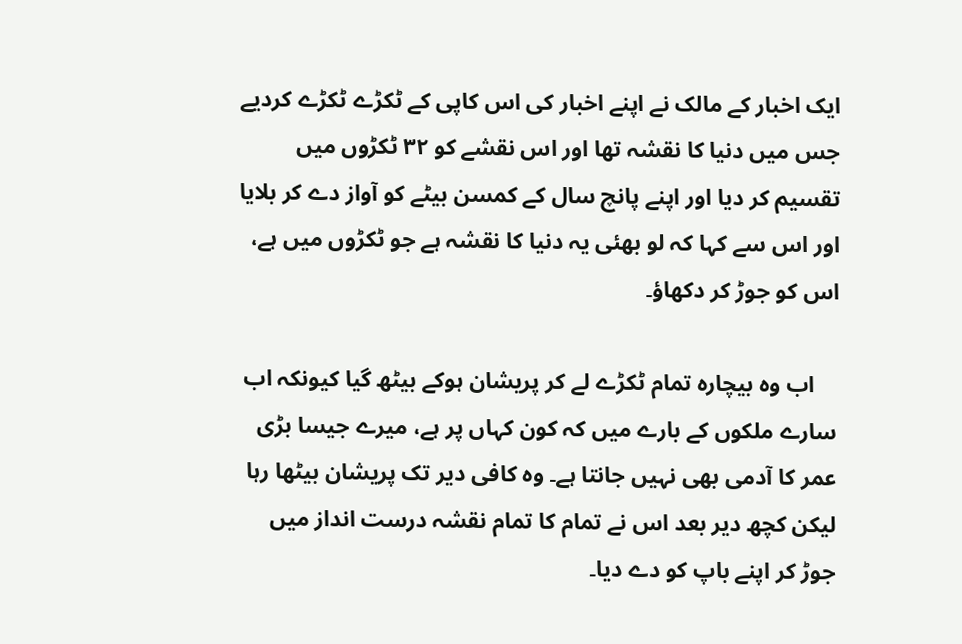ایک اخبار کے مالک نے اپنے اخبار کی اس کاپی کے ٹکڑے ٹکڑے کردیے جس میں دنیا کا نقشہ تھا اور اس نقشے کو ۳۲ ٹکڑوں میں تقسیم کر دیا اور اپنے پانچ سال کے کمسن بیٹے کو آواز دے کر بلایا اور اس سے کہا کہ لو بھئی یہ دنیا کا نقشہ ہے جو ٹکڑوں میں ہے، اس کو جوڑ کر دکھاؤ۔

    اب وہ بیچارہ تمام ٹکڑے لے کر پریشان ہوکے بیٹھ گیا کیونکہ اب سارے ملکوں کے بارے میں کہ کون کہاں پر ہے، میرے جیسا بڑی عمر کا آدمی بھی نہیں جانتا ہے۔ وہ کافی دیر تک پریشان بیٹھا رہا لیکن کچھ دیر بعد اس نے تمام کا تمام نقشہ درست انداز میں جوڑ کر اپنے باپ کو دے دیا۔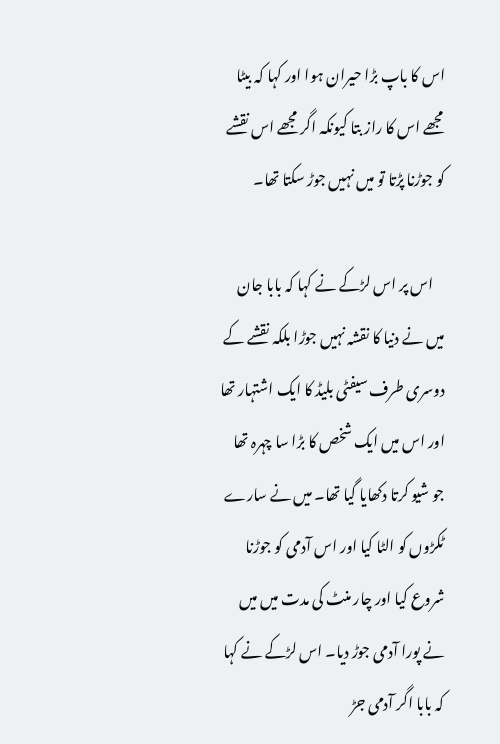اس کا باپ بڑا حیران ہوا اور کہا کہ بیٹا مجھے اس کا راز بتا کیونکہ اگر مجھے اس نقشے کو جوڑنا پڑتا تو میں نہیں جوڑ سکتا تھا۔

    اس پر اس لڑکے نے کہا کہ بابا جان میں نے دنیا کا نقشہ نہیں جوڑا بلکہ نقشے کے دوسری طرف سیفٹی بلیڈ کا ایک اشتہار تھا اور اس میں ایک شخص کا بڑا سا چہرہ تھا جو شیو کرتا دکھایا گیا تھا۔ میں نے سارے ٹکڑوں کو الٹا کیا اور اس آدمی کو جوڑنا شروع کیا اور چار منٹ کی مدت میں میں نے پورا آدمی جوڑ دیا۔ اس لڑکے نے کہا کہ بابا اگر آدمی جڑ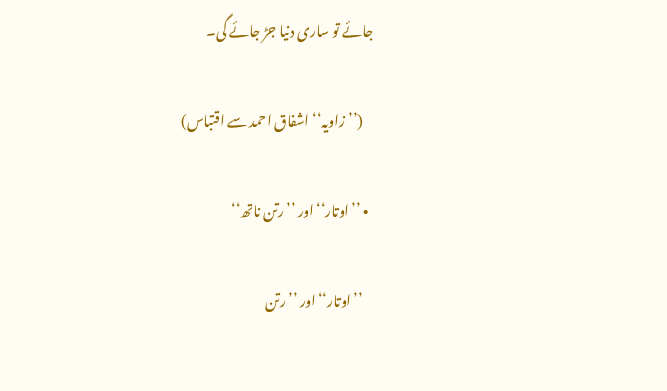جائے تو ساری دنیا جڑ جائے گی۔

    (’’زاویہ‘‘ اشفاق احمد سے اقتباس)

  • ’’اوتار‘‘اور ’’رتن ناتھ‘‘

    ’’اوتار‘‘اور ’’رتن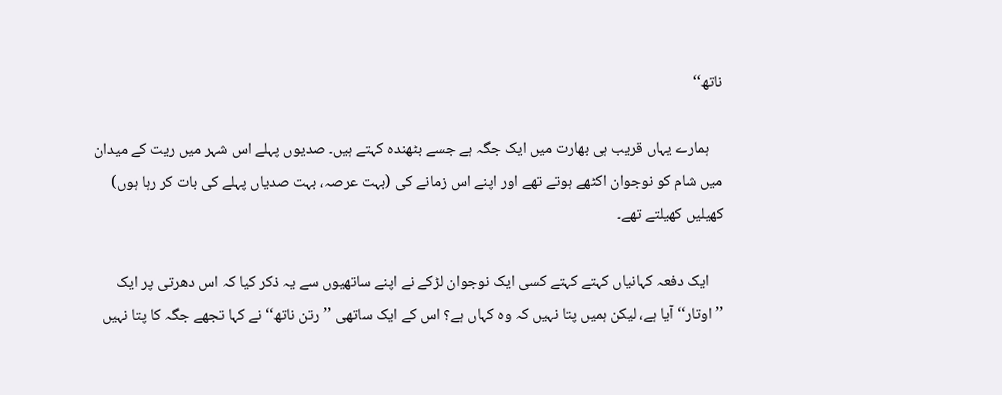ناتھ‘‘

    ہمارے یہاں قریب ہی بھارت میں ایک جگہ ہے جسے بٹھندہ کہتے ہیں۔ صدیوں پہلے اس شہر میں ریت کے میدان میں شام کو نوجوان اکٹھے ہوتے تھے اور اپنے اس زمانے کی (بہت عرصہ، بہت صدیاں پہلے کی بات کر رہا ہوں) کھیلیں کھیلتے تھے۔

    ایک دفعہ کہانیاں کہتے کہتے کسی ایک نوجوان لڑکے نے اپنے ساتھیوں سے یہ ذکر کیا کہ اس دھرتی پر ایک ’’اوتار‘‘ آیا ہے، لیکن ہمیں پتا نہیں کہ وہ کہاں ہے؟ اس کے ایک ساتھی ’’رتن ناتھ‘‘ نے کہا تجھے جگہ کا پتا نہیں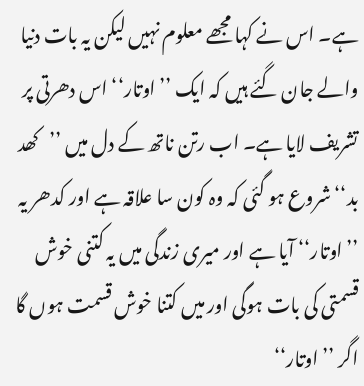ہے۔ اس نے کہا مجھے معلوم نہیں لیکن یہ بات دنیا والے جان گئے ہیں کہ ایک ’’اوتار‘‘ اس دھرتی پر تشریف لایا ہے۔ اب رتن ناتھ کے دل میں ’’کھد بد‘‘ شروع ہو گئی کہ وہ کون سا علاقہ ہے اور کدھر یہ ’’اوتار‘‘ آیا ہے اور میری زندگی میں یہ کتنی خوش قسمتی کی بات ہوگی اور میں کتنا خوش قسمت ہوں گا اگر ’’اوتار‘‘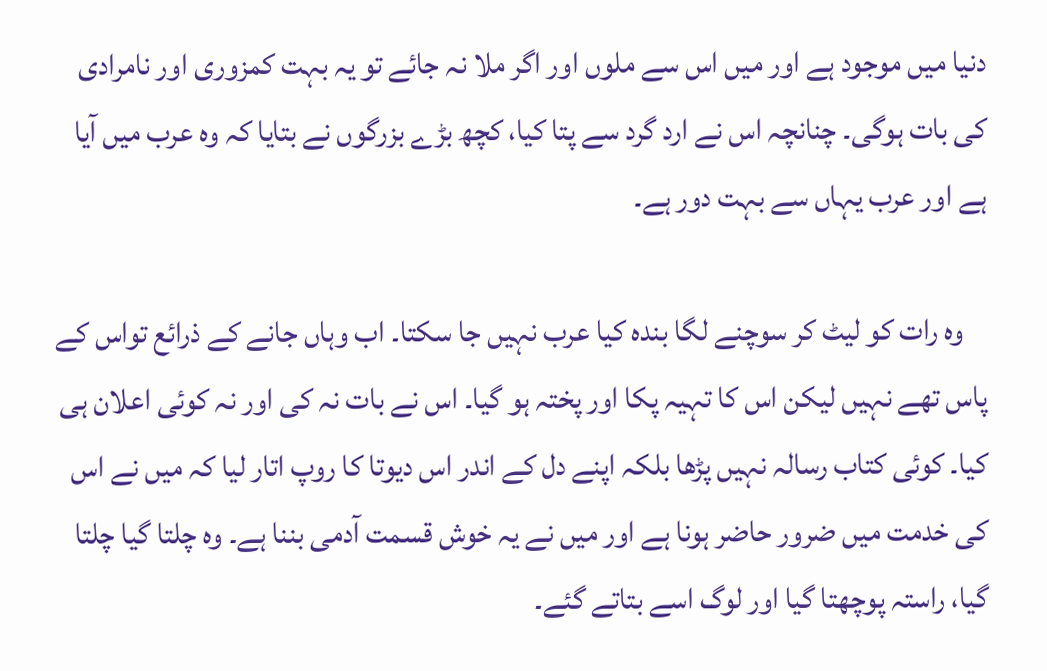دنیا میں موجود ہے اور میں اس سے ملوں اور اگر ملا نہ جائے تو یہ بہت کمزوری اور نامرادی کی بات ہوگی۔ چنانچہ اس نے ارد گرد سے پتا کیا، کچھ بڑے بزرگوں نے بتایا کہ وہ عرب میں آیا ہے اور عرب یہاں سے بہت دور ہے۔

    وہ رات کو لیٹ کر سوچنے لگا بندہ کیا عرب نہیں جا سکتا۔ اب وہاں جانے کے ذرائع تواس کے پاس تھے نہیں لیکن اس کا تہیہ پکا اور پختہ ہو گیا۔ اس نے بات نہ کی اور نہ کوئی اعلان ہی کیا۔ کوئی کتاب رسالہ نہیں پڑھا بلکہ اپنے دل کے اندر اس دیوتا کا روپ اتار لیا کہ میں نے اس کی خدمت میں ضرور حاضر ہونا ہے اور میں نے یہ خوش قسمت آدمی بننا ہے۔ وہ چلتا گیا چلتا گیا، راستہ پوچھتا گیا اور لوگ اسے بتاتے گئے۔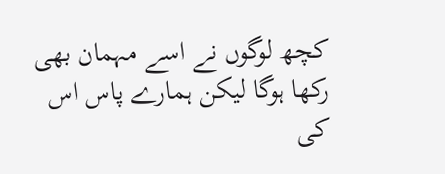کچھ لوگوں نے اسے مہمان بھی رکھا ہوگا لیکن ہمارے پاس اس کی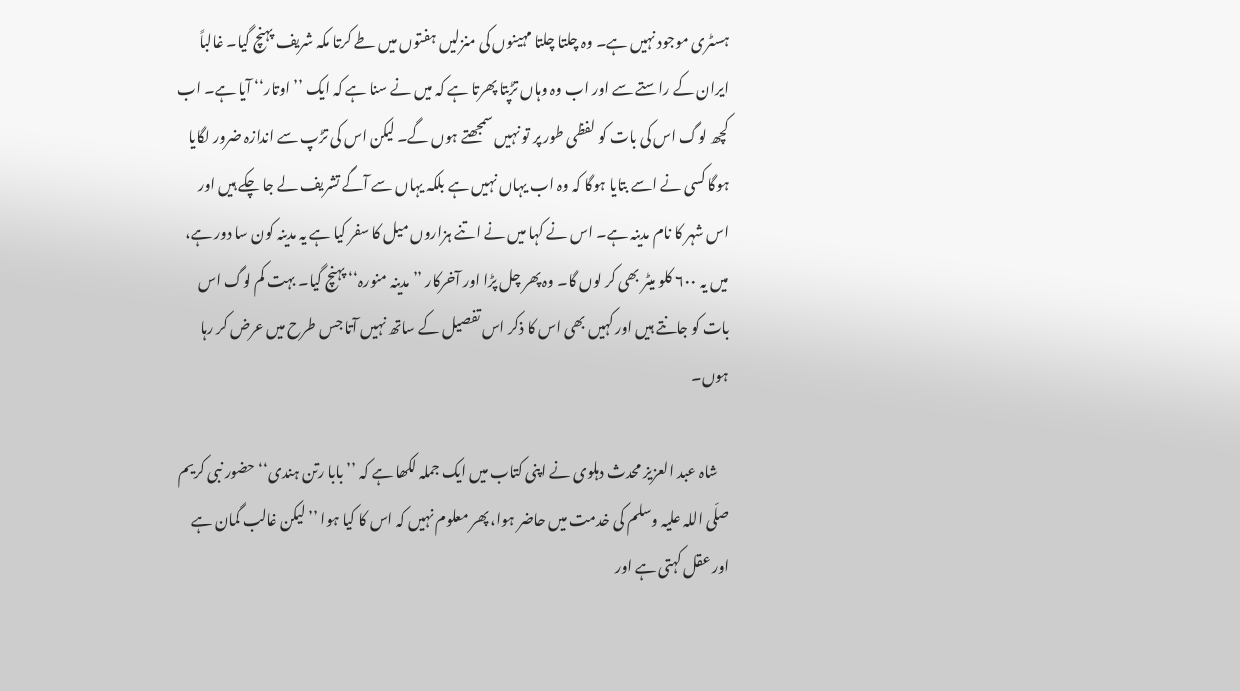ہسٹری موجود نہیں ہے۔ وہ چلتا چلتا مہینوں کی منزلیں ہفتوں میں طے کرتا مکہ شریف پہنچ گیا۔ غالباً ایران کے راستے سے اور اب وہ وہاں تڑپتا پھرتا ہے کہ میں نے سنا ہے کہ ایک ’’اوتار‘‘ آیا ہے۔ اب کچھ لوگ اس کی بات کو لفظی طور پر تو نہیں سمجھتے ہوں گے۔ لیکن اس کی تڑپ سے اندازہ ضرور لگایا ہوگا کسی نے اسے بتایا ہوگا کہ وہ اب یہاں نہیں ہے بلکہ یہاں سے آگے تشریف لے جا چکے ہیں اور اس شہر کا نام مدینہ ہے۔ اس نے کہا میں نے اتنے ہزاروں میل کا سفر کیا ہے یہ مدینہ کون سا دور ہے، میں یہ ٦٠٠ کلو میٹر بھی کر لوں گا۔ وہ پھر چل پڑا اور آخرکار ’’مدینہ منورہ‘‘ پہنچ گیا۔ بہت کم لوگ اس بات کو جانتے ہیں اور کہیں بھی اس کا ذکر اس تفصیل کے ساتھ نہیں آتا جس طرح میں عرض کر رہا ہوں۔

    شاہ عبد العزیز محدث دہلوی نے اپنی کتاب میں ایک جملہ لکھا ہے کہ ’’بابا رتن ہندی‘‘ حضور نبی کریم صلّی اللہ علیہ وسلم کی خدمت میں حاضر ہوا، پھر معلوم نہیں کہ اس کا کیا ہوا ’’لیکن غالب گمان ہے اور عقل کہتی ہے اور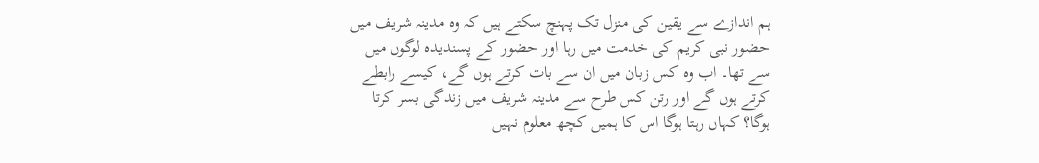ہم اندازے سے یقین کی منزل تک پہنچ سکتے ہیں کہ وہ مدینہ شریف میں حضور نبی کریم کی خدمت میں رہا اور حضور کے پسندیدہ لوگوں میں سے تھا۔ اب وہ کس زبان میں ان سے بات کرتے ہوں گے، کیسے رابطے کرتے ہوں گے اور رتن کس طرح سے مدینہ شریف میں زندگی بسر کرتا ہوگا؟ کہاں رہتا ہوگا اس کا ہمیں کچھ معلوم نہیں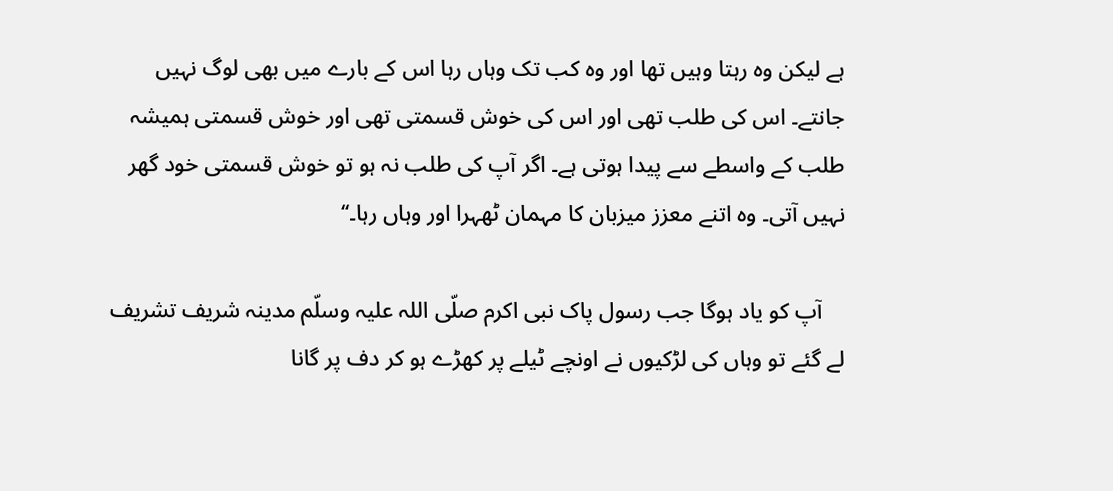ہے لیکن وہ رہتا وہیں تھا اور وہ کب تک وہاں رہا اس کے بارے میں بھی لوگ نہیں جانتے۔ اس کی طلب تھی اور اس کی خوش قسمتی تھی اور خوش قسمتی ہمیشہ طلب کے واسطے سے پیدا ہوتی ہے۔ اگر آپ کی طلب نہ ہو تو خوش قسمتی خود گھر نہیں آتی۔ وہ اتنے معزز میزبان کا مہمان ٹھہرا اور وہاں رہا۔‘‘

    آپ کو یاد ہوگا جب رسول پاک نبی اکرم صلّی اللہ علیہ وسلّم مدینہ شریف تشریف لے گئے تو وہاں کی لڑکیوں نے اونچے ٹیلے پر کھڑے ہو کر دف پر گانا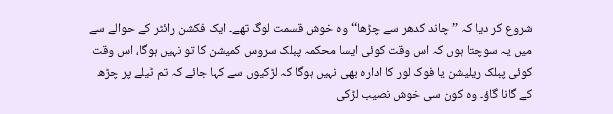شروع کر دیا کہ ’’چاند کدھر سے چڑھا‘‘ وہ خوش قسمت لوگ تھے۔ ایک فکشن رائٹر کے حوالے سے میں یہ سوچتا ہوں کہ اس وقت کوئی ایسا محکمہ پبلک سروس کمیشن کا تو نہیں ہوگا، اس وقت کوئی پبلک ریلیشن یا فوک لور کا ادارہ بھی نہیں ہوگا کہ لڑکیوں سے کہا جائے کہ تم ٹیلے پر چڑھ کے گانا گاؤ۔ وہ کون سی خوش نصیب لڑکی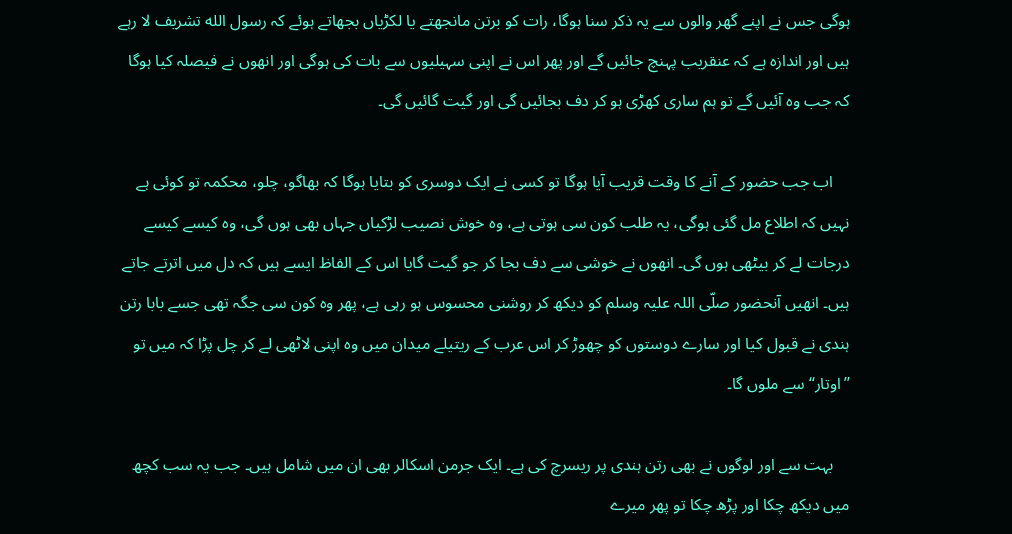ہوگی جس نے اپنے گھر والوں سے یہ ذکر سنا ہوگا، رات کو برتن مانجھتے یا لکڑیاں بجھاتے ہوئے کہ رسول الله تشریف لا رہے ہیں اور اندازہ ہے کہ عنقریب پہنچ جائیں گے اور پھر اس نے اپنی سہیلیوں سے بات کی ہوگی اور انھوں نے فیصلہ کیا ہوگا کہ جب وہ آئیں گے تو ہم ساری کھڑی ہو کر دف بجائیں گی اور گیت گائیں گی۔

    اب جب حضور کے آنے کا وقت قریب آیا ہوگا تو کسی نے ایک دوسری کو بتایا ہوگا کہ بھاگو، چلو، محکمہ تو کوئی ہے نہیں کہ اطلاع مل گئی ہوگی، یہ طلب کون سی ہوتی ہے، وہ خوش نصیب لڑکیاں جہاں بھی ہوں گی، وہ کیسے کیسے درجات لے کر بیٹھی ہوں گی۔ انھوں نے خوشی سے دف بجا کر جو گیت گایا اس کے الفاظ ایسے ہیں کہ دل میں اترتے جاتے ہیں۔ انھیں آنحضور صلّی اللہ علیہ وسلم کو دیکھ کر روشنی محسوس ہو رہی ہے، پھر وہ کون سی جگہ تھی جسے بابا رتن ہندی نے قبول کیا اور سارے دوستوں کو چھوڑ کر اس عرب کے ریتیلے میدان میں وہ اپنی لاٹھی لے کر چل پڑا کہ میں تو ’’اوتار‘‘ سے ملوں گا۔

    بہت سے اور لوگوں نے بھی رتن ہندی پر ریسرچ کی ہے۔ ایک جرمن اسکالر بھی ان میں شامل ہیں۔ جب یہ سب کچھ میں دیکھ چکا اور پڑھ چکا تو پھر میرے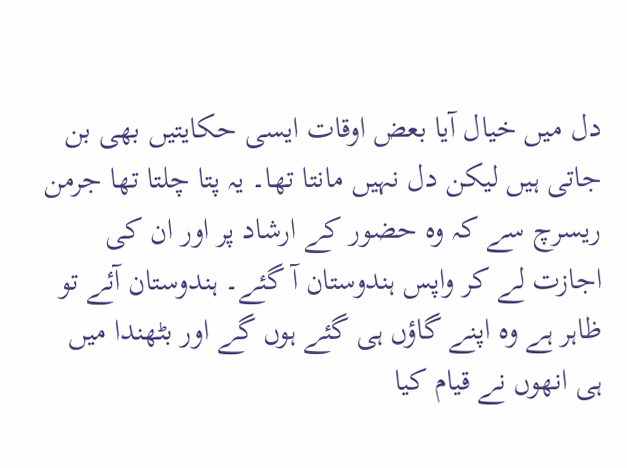دل میں خیال آیا بعض اوقات ایسی حکایتیں بھی بن جاتی ہیں لیکن دل نہیں مانتا تھا۔ یہ پتا چلتا تھا جرمن ریسرچ سے کہ وہ حضور کے ارشاد پر اور ان کی اجازت لے کر واپس ہندوستان آ گئے۔ ہندوستان آئے تو ظاہر ہے وہ اپنے گاؤں ہی گئے ہوں گے اور بٹھندا میں ہی انھوں نے قیام کیا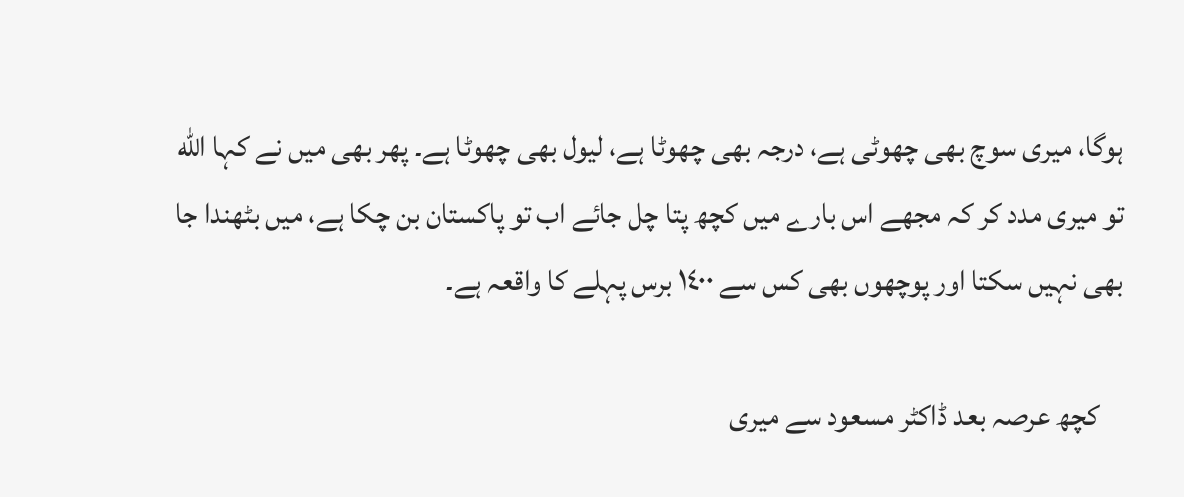ہوگا، میری سوچ بھی چھوٹی ہے، درجہ بھی چھوٹا ہے، لیول بھی چھوٹا ہے۔ پھر بھی میں نے کہا الله تو میری مدد کر کہ مجھے اس بارے میں کچھ پتا چل جائے اب تو پاکستان بن چکا ہے، میں بٹھندا جا بھی نہیں سکتا اور پوچھوں بھی کس سے ١٤٠٠ برس پہلے کا واقعہ ہے۔

    کچھ عرصہ بعد ڈاکٹر مسعود سے میری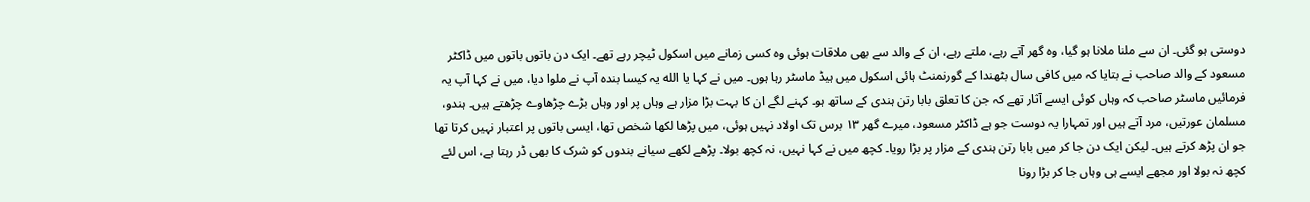دوستی ہو گئی۔ ان سے ملنا ملانا ہو گیا، وہ گھر آتے رہے، ملتے رہے، ان کے والد سے بھی ملاقات ہوئی وہ کسی زمانے میں اسکول ٹیچر رہے تھے۔ ایک دن باتوں باتوں میں ڈاکٹر مسعود کے والد صاحب نے بتایا کہ میں کافی سال بٹھندا کے گورنمنٹ ہائی اسکول میں ہیڈ ماسٹر رہا ہوں۔ میں نے کہا یا الله یہ کیسا بندہ آپ نے ملوا دیا، میں نے کہا آپ یہ فرمائیں ماسٹر صاحب کہ وہاں کوئی ایسے آثار تھے کہ جن کا تعلق بابا رتن ہندی کے ساتھ ہو۔ کہنے لگے ان کا بہت بڑا مزار ہے وہاں پر اور وہاں بڑے چڑھاوے چڑھتے ہیں۔ ہندو، مسلمان عورتیں، مرد آتے ہیں اور تمہارا یہ دوست جو ہے ڈاکٹر مسعود، میرے گھر ١٣ برس تک اولاد نہیں ہوئی، میں پڑھا لکھا شخص تھا، ایسی باتوں پر اعتبار نہیں کرتا تھا جو ان پڑھ کرتے ہیں۔ لیکن ایک دن جا کر میں بابا رتن ہندی کے مزار پر بڑا رویا۔ کچھ میں نے کہا نہیں، نہ کچھ بولا۔ پڑھے لکھے سیانے بندوں کو شرک کا بھی ڈر رہتا ہے، اس لئے کچھ نہ بولا اور مجھے ایسے ہی وہاں جا کر بڑا رونا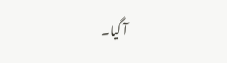آ گیا۔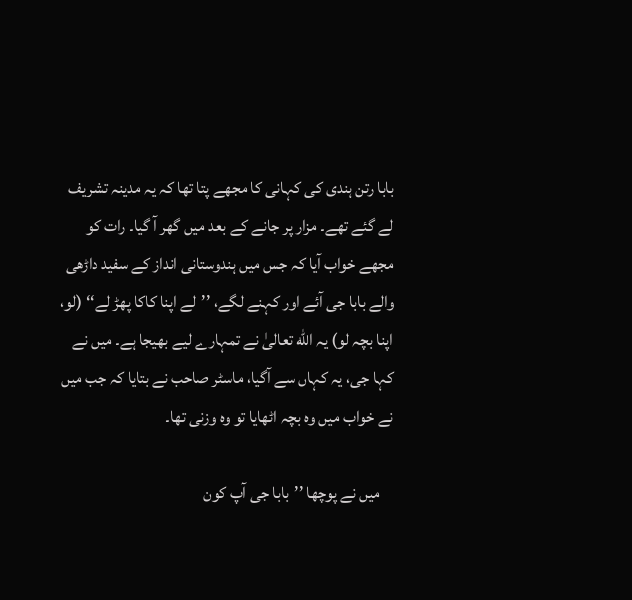بابا رتن ہندی کی کہانی کا مجھے پتا تھا کہ یہ مدینہ تشریف لے گئے تھے۔ مزار پر جانے کے بعد میں گھر آ گیا۔ رات کو مجھے خواب آیا کہ جس میں ہندوستانی انداز کے سفید داڑھی والے بابا جی آئے اور کہنے لگے، ’’لے اپنا کاکا پھڑ لے‘‘ (لو، اپنا بچہ لو) یہ الله تعالیٰ نے تمہارے لیے بھیجا ہے۔ میں نے کہا جی، یہ کہاں سے آگیا، ماسٹر صاحب نے بتایا کہ جب میں نے خواب میں وہ بچہ اٹھایا تو وہ وزنی تھا۔

    میں نے پوچھا ’’بابا جی آپ کون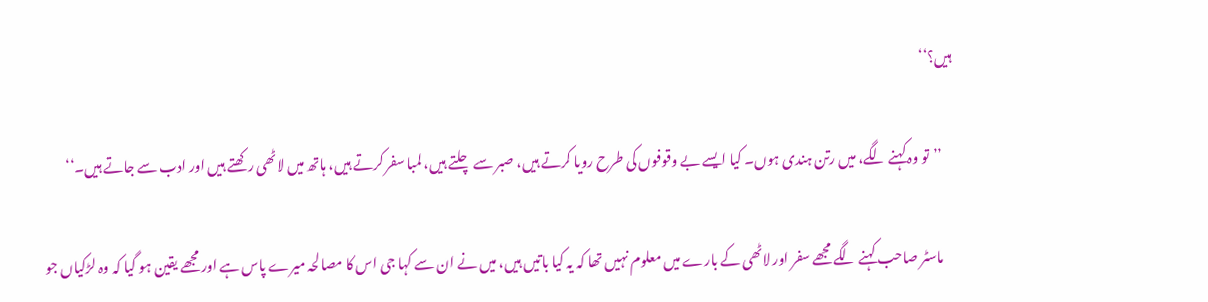ہیں؟‘‘

    ’’تو وہ کہنے لگے، میں رتن ہندی ہوں۔ کیا ایسے بے وقوفوں کی طرح رویا کرتے ہیں، صبر سے چلتے ہیں، لمبا سفر کرتے ہیں، ہاتھ میں لاٹھی رکھتے ہیں اور ادب سے جاتے ہیں۔‘‘

    ماسٹر صاحب کہنے لگے مجھے سفر اور لاٹھی کے بارے میں معلوم نہیں تھا کہ یہ کیا باتیں ہیں، میں نے ان سے کہا جی اس کا مصالحہ میرے پاس ہے اور مجھے یقین ہو گیا کہ وہ لڑکیاں جو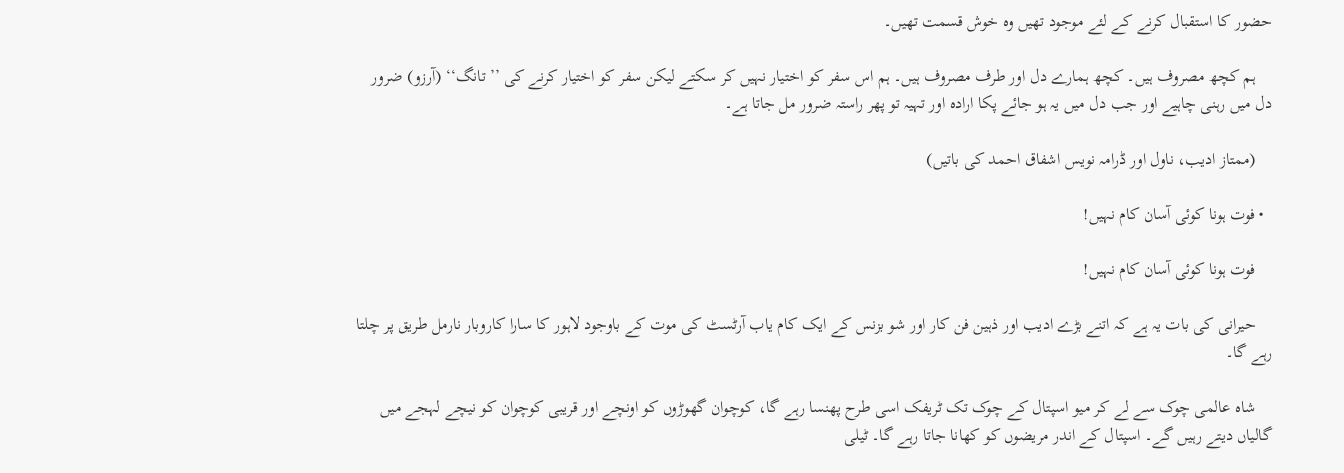حضور کا استقبال کرنے کے لئے موجود تھیں وہ خوش قسمت تھیں۔

    ہم کچھ مصروف ہیں۔ کچھ ہمارے دل اور طرف مصروف ہیں۔ ہم اس سفر کو اختیار نہیں کر سکتے لیکن سفر کو اختیار کرنے کی ’’تانگ‘‘ (آرزو) ضرور دل میں رہنی چاہیے اور جب دل میں یہ ہو جائے پکا ارادہ اور تہیہ تو پھر راستہ ضرور مل جاتا ہے۔

    (ممتاز ادیب، ناول اور ڈرامہ نویس اشفاق احمد کی باتیں)

  • فوت ہونا کوئی آسان کام نہیں!

    فوت ہونا کوئی آسان کام نہیں!

    حیرانی کی بات یہ ہے کہ اتنے بڑے ادیب اور ذہین فن کار اور شو بزنس کے ایک کام یاب آرٹسٹ کی موت کے باوجود لاہور کا سارا کاروبار نارمل طریق پر چلتا رہے گا۔

    شاہ عالمی چوک سے لے کر میو اسپتال کے چوک تک ٹریفک اسی طرح پھنسا رہے گا، کوچوان گھوڑوں کو اونچے اور قریبی کوچوان کو نیچے لہجے میں گالیاں دیتے رہیں گے۔ اسپتال کے اندر مریضوں کو کھانا جاتا رہے گا۔ ٹیلی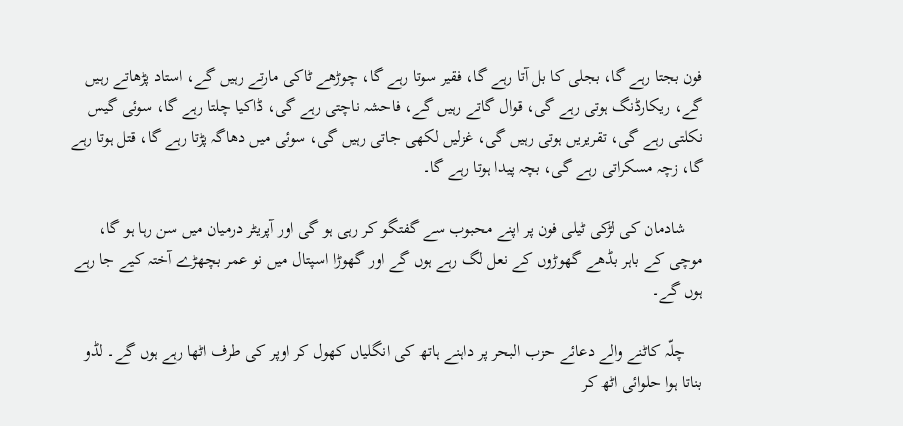فون بجتا رہے گا، بجلی کا بل آتا رہے گا، فقیر سوتا رہے گا، چوڑھے ٹاکی مارتے رہیں گے، استاد پڑھاتے رہیں گے، ریکارڈنگ ہوتی رہے گی، قوال گاتے رہیں گے، فاحشہ ناچتی رہے گی، ڈاکیا چلتا رہے گا، سوئی گیس نکلتی رہے گی، تقریریں ہوتی رہیں گی، غزلیں لکھی جاتی رہیں گی، سوئی میں دھاگہ پڑتا رہے گا، قتل ہوتا رہے گا، زچہ مسکراتی رہے گی، بچہ پیدا ہوتا رہے گا۔

    شادمان کی لڑکی ٹیلی فون پر اپنے محبوب سے گفتگو کر رہی ہو گی اور آپریٹر درمیان میں سن رہا ہو گا، موچی کے باہر بڈھے گھوڑوں کے نعل لگ رہے ہوں گے اور گھوڑا اسپتال میں نو عمر بچھڑے آختہ کیے جا رہے ہوں گے۔

    چلّہ کاٹنے والے دعائے حزب البحر پر داہنے ہاتھ کی انگلیاں کھول کر اوپر کی طرف اٹھا رہے ہوں گے۔ لڈو بناتا ہوا حلوائی اٹھ کر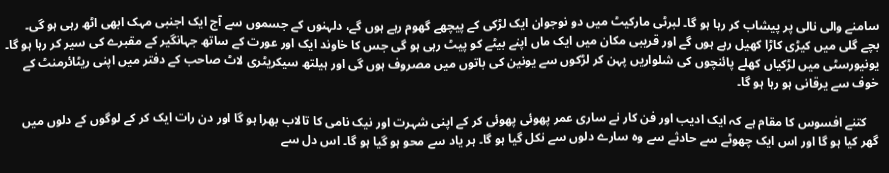سامنے والی نالی پر پیشاب کر رہا ہو گا۔ لبرٹی مارکیٹ میں دو نوجوان ایک لڑکی کے پیچھے گھوم رہے ہوں گے، دلہنوں کے جسموں سے آج ایک اجنبی مہک ابھی اٹھ رہی ہو گی۔ بچے گلی میں کیڑی کاڑا کھیل رہے ہوں گے اور قریبی مکان میں ایک ماں اپنے بیٹے کو پیٹ رہی ہو گی جس کا خاوند ایک اور عورت کے ساتھ جہانگیر کے مقبرے کی سیر کر رہا ہو گا۔ یونیورسٹی میں لڑکیاں کھلے پائنچوں کی شلواریں پہن کر لڑکوں سے یونین کی باتوں میں مصروف ہوں گی اور ہیلتھ سیکریٹری لاٹ صاحب کے دفتر میں اپنی ریٹائرمنٹ کے خوف سے یرقانی ہو رہا ہو گا۔

    کتنے افسوس کا مقام ہے کہ ایک ادیب اور فن کار نے ساری عمر پھوئی پھوئی کر کے اپنی شہرت اور نیک نامی کا تالاب بھرا ہو گا اور دن رات ایک کر کے لوگوں کے دلوں میں گھر کیا ہو گا اور اس ایک چھوٹے سے حادثے سے وہ سارے دلوں سے نکل گیا ہو گا۔ ہر یاد سے محو ہو گیا ہو گا۔ اس دل سے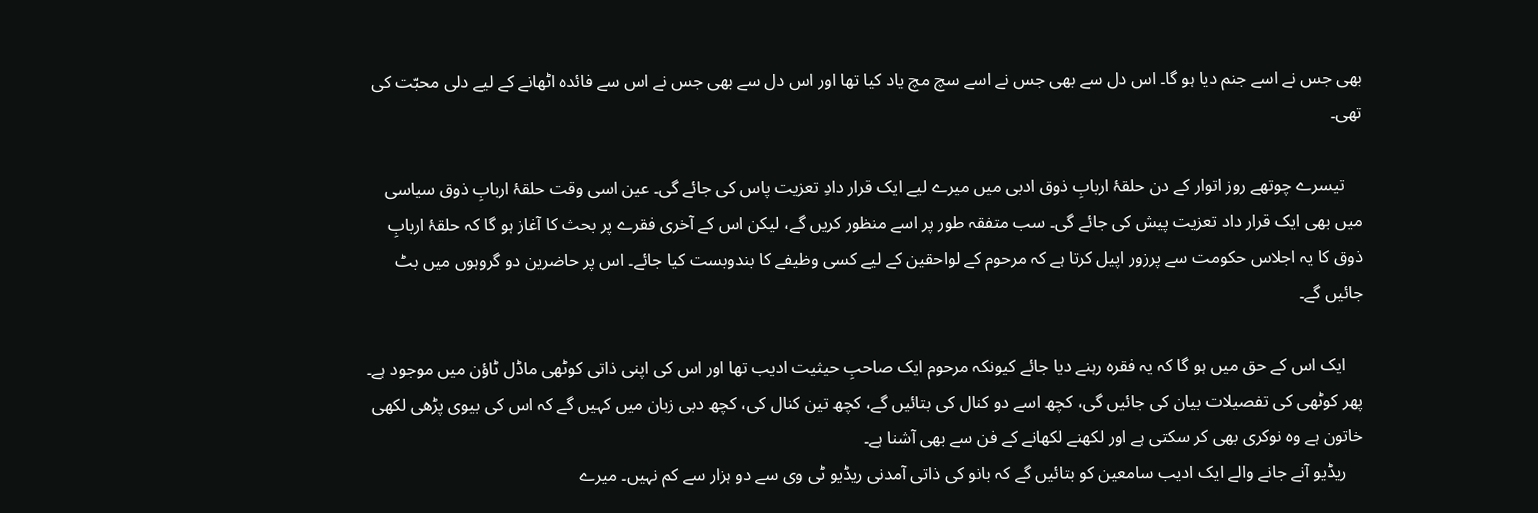بھی جس نے اسے جنم دیا ہو گا۔ اس دل سے بھی جس نے اسے سچ مچ یاد کیا تھا اور اس دل سے بھی جس نے اس سے فائدہ اٹھانے کے لیے دلی محبّت کی تھی۔

    تیسرے چوتھے روز اتوار کے دن حلقۂ اربابِ ذوق ادبی میں میرے لیے ایک قرار دادِ تعزیت پاس کی جائے گی۔ عین اسی وقت حلقۂ اربابِ ذوق سیاسی میں بھی ایک قرار داد تعزیت پیش کی جائے گی۔ سب متفقہ طور پر اسے منظور کریں گے، لیکن اس کے آخری فقرے پر بحث کا آغاز ہو گا کہ حلقۂ اربابِ ذوق کا یہ اجلاس حکومت سے پرزور اپیل کرتا ہے کہ مرحوم کے لواحقین کے لیے کسی وظیفے کا بندوبست کیا جائے۔ اس پر حاضرین دو گروہوں میں بٹ جائیں گے۔

    ایک اس کے حق میں ہو گا کہ یہ فقرہ رہنے دیا جائے کیونکہ مرحوم ایک صاحبِ حیثیت ادیب تھا اور اس کی اپنی ذاتی کوٹھی ماڈل ٹاؤن میں موجود ہے۔ پھر کوٹھی کی تفصیلات بیان کی جائیں گی، کچھ اسے دو کنال کی بتائیں گے، کچھ تین کنال کی، کچھ دبی زبان میں کہیں گے کہ اس کی بیوی پڑھی لکھی خاتون ہے وہ نوکری بھی کر سکتی ہے اور لکھنے لکھانے کے فن سے بھی آشنا ہے۔
    ریڈیو آنے جانے والے ایک ادیب سامعین کو بتائیں گے کہ بانو کی ذاتی آمدنی ریڈیو ٹی وی سے دو ہزار سے کم نہیں۔ میرے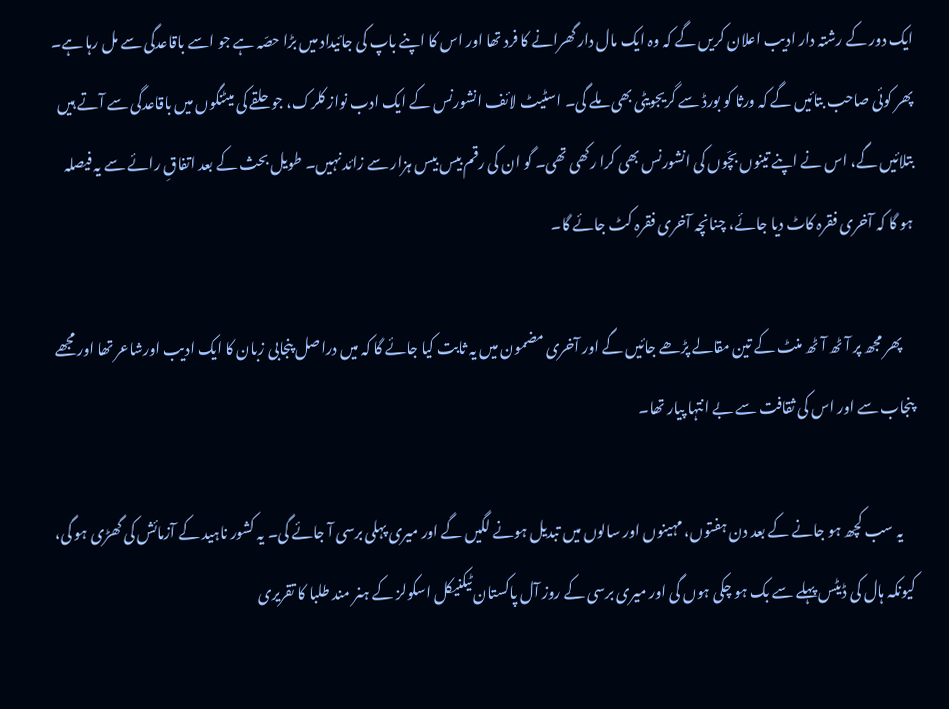ایک دور کے رشتہ دار ادیب اعلان کریں گے کہ وہ ایک مال دار گھرانے کا فرد تھا اور اس کا اپنے باپ کی جائیداد میں بڑا حصّہ ہے جو اسے باقاعدگی سے مل رہا ہے۔ پھر کوئی صاحب بتائیں گے کہ ورثا کو بورڈ سے گریجویٹی بھی ملے گی۔ اسٹیٹ لائف انشورنس کے ایک ادب نواز کلرک، جو حلقے کی میٹنگوں میں باقاعدگی سے آتے ہیں بتلائیں گے، اس نے اپنے تینوں بچّوں کی انشورنس بھی کرا رکھی تھی۔ گو ان کی رقم بیس بیس ہزار سے زائد نہیں۔ طویل بحث کے بعد اتفاقِ رائے سے یہ فیصلہ ہو گا کہ آخری فقرہ کاٹ دیا جائے، چنانچہ آخری فقرہ کٹ جائے گا۔

    پھر مجھ پر آٹھ آٹھ منٹ کے تین مقالے پڑھے جائیں گے اور آخری مضمون میں یہ ثابت کیا جائے گا کہ میں دراصل پنجابی زبان کا ایک ادیب اورشاعر تھا اور مجھے پنجاب سے اور اس کی ثقافت سے بے انتہا پیار تھا۔

    یہ سب کچھ ہو جانے کے بعد دن ہفتوں، مہینوں اور سالوں میں تبدیل ہونے لگیں گے اور میری پہلی برسی آ جائے گی۔ یہ کشور ناہید کے آزمائش کی گھڑی ہو گی، کیونکہ ہال کی ڈیٹس پہلے سے بک ہو چکی ہوں گی اور میری برسی کے روز آل پاکستان ٹیکنیکل اسکولز کے ہنر مند طلبا کا تقریری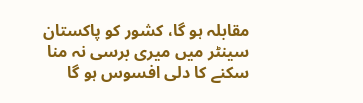مقابلہ ہو گا، کشور کو پاکستان سینٹر میں میری برسی نہ منا سکنے کا دلی افسوس ہو گا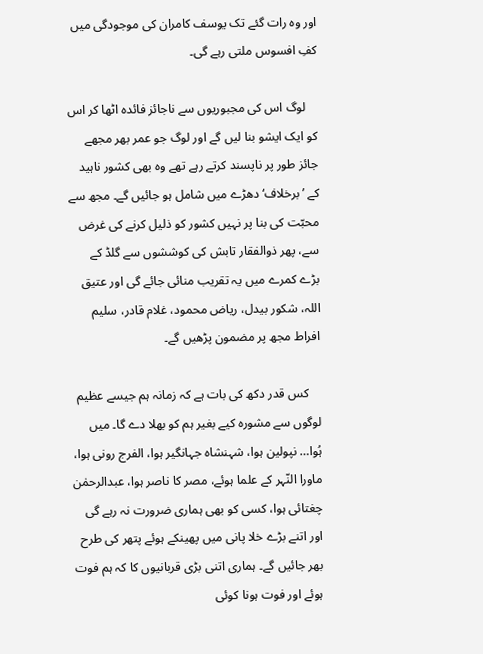اور وہ رات گئے تک یوسف کامران کی موجودگی میں کفِ افسوس ملتی رہے گی۔

    لوگ اس کی مجبوریوں سے ناجائز فائدہ اٹھا کر اس کو ایک ایشو بنا لیں گے اور لوگ جو عمر بھر مجھے جائز طور پر ناپسند کرتے رہے تھے وہ بھی کشور ناہید کے ’برخلاف‘ دھڑے میں شامل ہو جائیں گے۔ مجھ سے محبّت کی بنا پر نہیں کشور کو ذلیل کرنے کی غرض سے، پھر ذوالفقار تابش کی کوششوں سے گلڈ کے بڑے کمرے میں یہ تقریب منائی جائے گی اور عتیق اللہ، شکور بیدل، ریاض محمود، غلام قادر، سلیم افراط مجھ پر مضمون پڑھیں گے۔

    کس قدر دکھ کی بات ہے کہ زمانہ ہم جیسے عظیم لوگوں سے مشورہ کیے بغیر ہم کو بھلا دے گا۔ میں ہُوا… نپولین ہوا، شہنشاہ جہانگیر ہوا، الفرج رونی ہوا، ماورا النّہر کے علما ہوئے، مصر کا ناصر ہوا، عبدالرحمٰن چغتائی ہوا، کسی کو بھی ہماری ضرورت نہ رہے گی اور اتنے بڑے خلا پانی میں پھینکے ہوئے پتھر کی طرح بھر جائیں گے۔ ہماری اتنی بڑی قربانیوں کا کہ ہم فوت ہوئے اور فوت ہونا کوئی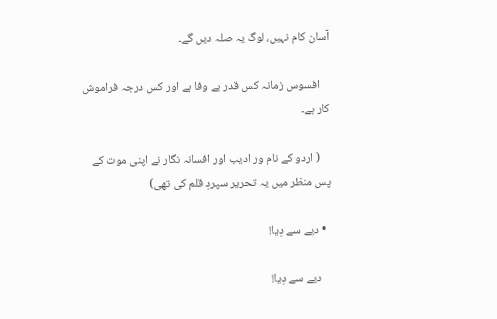آسان کام نہیں، لوگ یہ صلہ دیں گے۔

    افسوس زمانہ کس قدر بے وفا ہے اور کس درجہ فراموش کار ہے۔

    ( اردو کے نام ور ادیب اور افسانہ نگار نے اپنی موت کے پس منظر میں‌ یہ تحریر سپردِ قلم کی تھی)

  • دیے سے دِیا!

    دیے سے دِیا!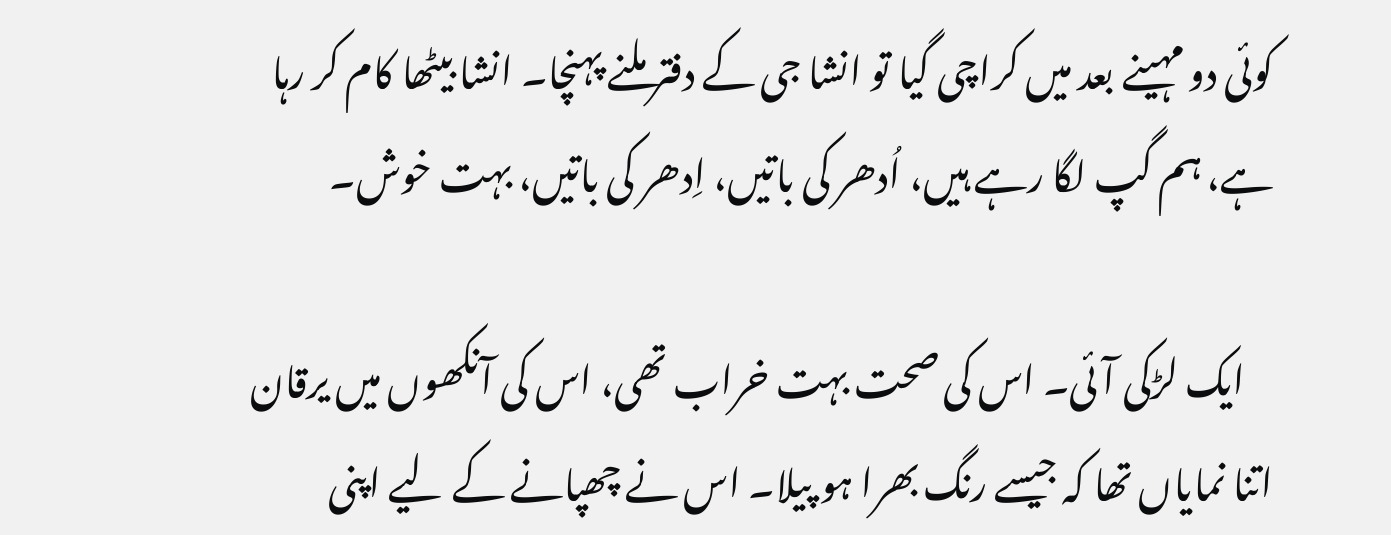کوئی دو مہینے بعد میں کراچی گیا تو انشا جی کے دفتر ملنے پہنچا۔ انشا بیٹھا کام کر رہا ہے، ہم گپ لگا رہے ہیں، اُدھر کی باتیں، اِدھر کی باتیں، بہت خوش۔

    ایک لڑکی آئی۔ اس کی صحت بہت خراب تھی، اس کی آنکھوں میں یرقان اتنا نمایاں تھا کہ جیسے رنگ بھرا ہو پیلا۔ اس نے چھپانے کے لیے اپنی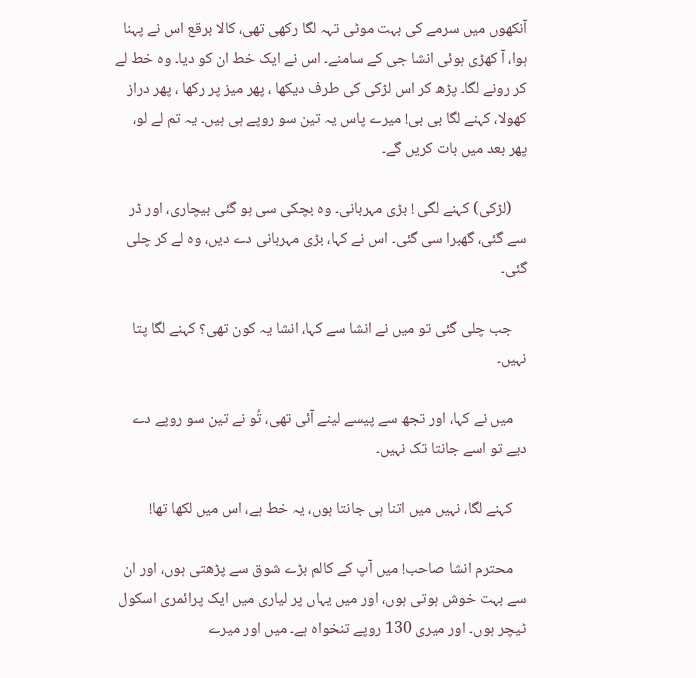آنکھوں میں سرمے کی بہت موٹی تہہ لگا رکھی تھی، کالا برقع اس نے پہنا ہوا، آ کھڑی ہوئی انشا جی کے سامنے۔ اس نے ایک خط ان کو دیا۔ وہ خط لے کر رونے لگا۔ پڑھ کر اس لڑکی کی طرف دیکھا ، پھر میز پر رکھا ، پھر دراز کھولا، کہنے لگا بی بی! میرے پاس یہ تین سو روپے ہی ہیں۔ یہ تم لے لو، پھر بعد میں بات کریں گے۔

    (لڑکی) کہنے لگی ! بڑی مہربانی۔ وہ بچکی سی ہو گئی بیچاری، اور ڈر سے گئی، گھبرا سی گئی۔ اس نے کہا، بڑی مہربانی دے دیں، وہ لے کر چلی گئی۔

    جب چلی گئی تو میں نے انشا سے کہا، انشا یہ کون تھی؟ کہنے لگا پتا نہیں۔

    میں نے کہا، اور تجھ سے پیسے لینے آئی تھی، تُو نے تین سو روپے دے دیے تو اسے جانتا تک نہیں۔

    کہنے لگا، نہیں میں اتنا ہی جانتا ہوں، یہ خط ہے، اس میں لکھا تھا!

    محترم انشا صاحب! میں آپ کے کالم بڑے شوق سے پڑھتی ہوں، اور ان سے بہت خوش ہوتی ہوں، اور میں یہاں پر لیاری میں ایک پرائمری اسکول ٹیچر ہوں۔ اور میری 130 روپے تنخواہ ہے۔ میں اور میرے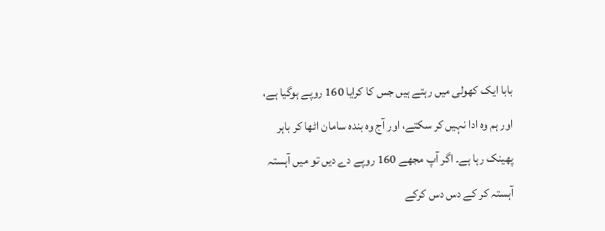بابا ایک کھولی میں رہتے ہیں جس کا کرایا 160 روپے ہوگیا ہے، اور ہم وہ ادا نہیں کر سکتے، اور آج وہ بندہ سامان اٹھا کر باہر پهینک رہا ہے۔ اگر آپ مجھے 160 روپے دے دیں تو میں آہستہ آہستہ کر کے دس دس کرکے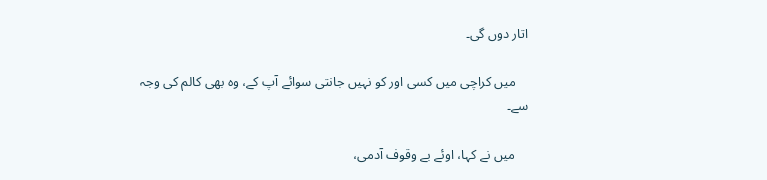اتار دوں گی۔

    میں کراچی میں کسی اور کو نہیں جانتی سوائے آپ کے، وہ بھی کالم کی وجہ سے۔

    میں نے کہا، اوئے بے وقوف آدمی،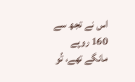اس نے تجھ سے 160 روپے مانگے تھے، تُو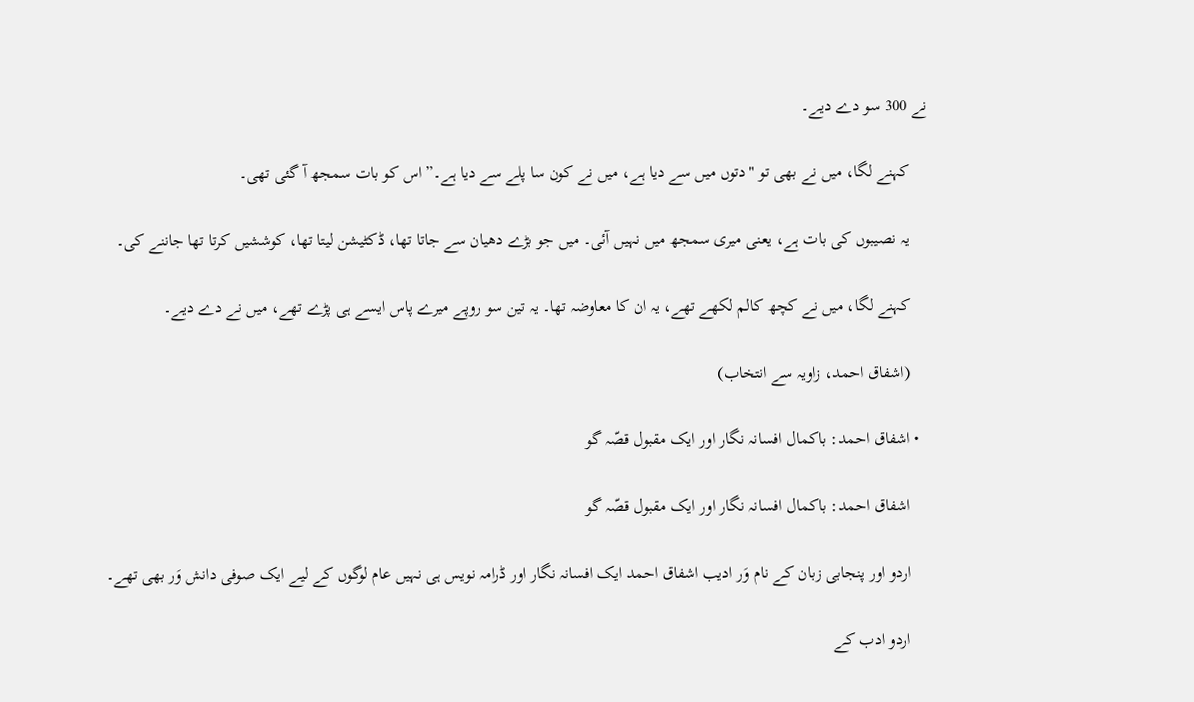نے 300 سو دے دیے۔

    کہنے لگا، میں نے بھی تو "دتوں میں سے دیا ہے، میں نے کون سا پلے سے دیا ہے۔” اس کو بات سمجھ آ گئی تھی۔

    یہ نصیبوں کی بات ہے، یعنی میری سمجھ میں نہیں آئی۔ میں جو بڑے دھیان سے جاتا تھا، ڈکٹیشن لیتا تھا، کوششیں کرتا تھا جاننے کی۔

    کہنے لگا، میں نے کچھ کالم لکھے تھے، یہ ان کا معاوضہ تھا۔ یہ تین سو روپے میرے پاس ایسے ہی پڑے تھے، میں نے دے دیے۔

    (اشفاق احمد، زاویہ سے انتخاب)

  • اشفاق احمد: باکمال افسانہ نگار اور ایک مقبول قصّہ گو

    اشفاق احمد: باکمال افسانہ نگار اور ایک مقبول قصّہ گو

    اردو اور پنجابی زبان کے نام وَر ادیب اشفاق احمد ایک افسانہ نگار اور ڈرامہ نویس ہی نہیں عام لوگوں کے لیے ایک صوفی دانش وَر بھی تھے۔

    اردو ادب کے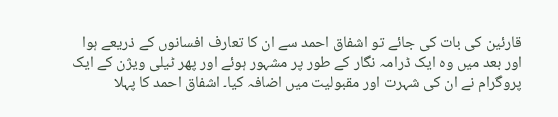قارئین کی بات کی جائے تو اشفاق احمد سے ان کا تعارف افسانوں کے ذریعے ہوا اور بعد میں وہ ایک ڈرامہ نگار کے طور پر مشہور ہوئے اور پھر ٹیلی ویژن کے ایک پروگرام نے ان کی شہرت اور مقبولیت میں اضافہ کیا۔ اشفاق احمد کا پہلا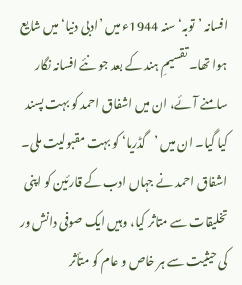افسانہ ’توبہ‘ سنہ 1944ء میں ’ادبی دنیا‘ میں شایع ہوا تھا۔ تقسیمِ ہند کے بعد جو نئے افسانہ نگار سامنے آئے، ان میں اشفاق احمد کو بہت پسند کیا گیا۔ ان میں ’گڈریا‘ کو بہت مقبولیت ملی۔ اشفاق احمد نے جہاں ادب کے قارئین کو اپنی تخلیقات سے متاثر کیا، وہیں ایک صوفی دانش ور کی حیثیت سے ہر خاص و عام کو متأثر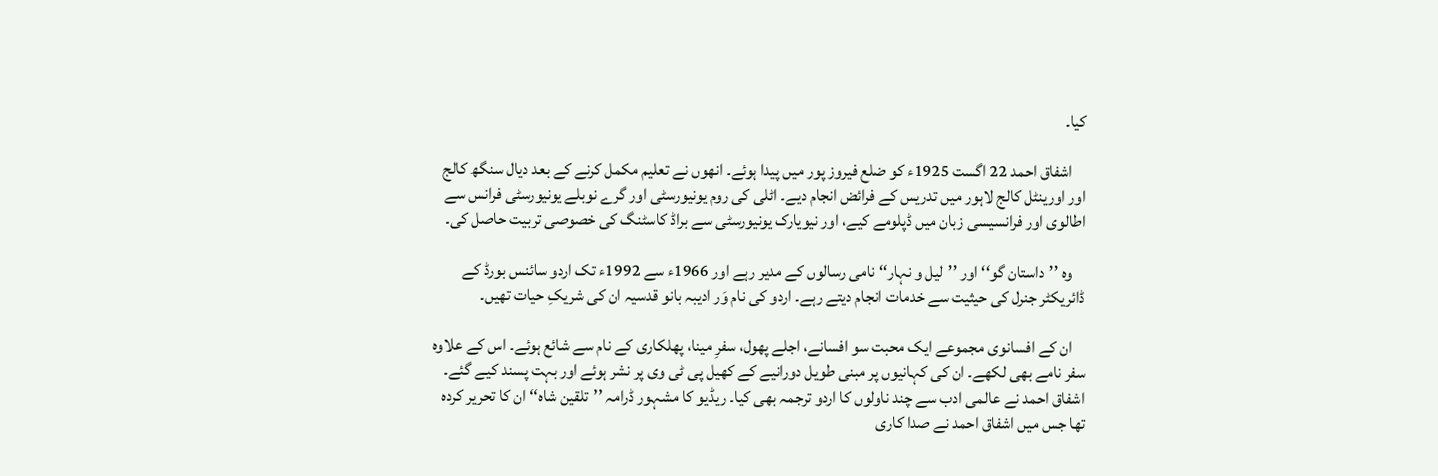کیا۔

    اشفاق احمد 22 اگست 1925ء کو ضلع فیروز پور میں پیدا ہوئے۔ انھوں نے تعلیم مکمل کرنے کے بعد دیال سنگھ کالج اور اورینٹل کالج لاہور میں تدریس کے فرائض انجام دیے۔ اٹلی کی روم یونیورسٹی اور گرے نوبلے یونیورسٹی فرانس سے اطالوی اور فرانسیسی زبان میں ڈپلومے کیے، اور نیویارک یونیورسٹی سے براڈ کاسٹنگ کی خصوصی تربیت حاصل کی۔

    وہ ’’داستان گو‘‘ اور ’’لیل و نہار‘‘ نامی رسالوں کے مدیر رہے اور 1966ء سے 1992ء تک اردو سائنس بورڈ کے ڈائریکٹر جنرل کی حیثیت سے خدمات انجام دیتے رہے۔ اردو کی نام وَر ادیبہ بانو قدسیہ ان کی شریکِ حیات تھیں۔

    ان کے افسانوی مجموعے ایک محبت سو افسانے، اجلے پھول، سفرِ مینا، پھلکاری کے نام سے شائع ہوئے۔ اس کے علاوہ سفر نامے بھی لکھے۔ ان کی کہانیوں پر مبنی طویل دورانیے کے کھیل پی ٹی وی پر نشر ہوئے اور بہت پسند کیے گئے۔ اشفاق احمد نے عالمی ادب سے چند ناولوں کا اردو ترجمہ بھی کیا۔ ریڈیو کا مشہور ڈرامہ ’’تلقین شاہ‘‘ ان کا تحریر کردہ تھا جس میں اشفاق احمد نے صدا کاری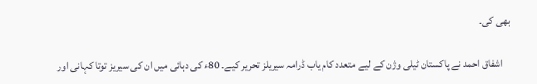بھی کی۔

    اشفاق احمد نے پاکستان ٹیلی وژن کے لیے متعدد کام یاب ڈرامہ سیریلز تحریر کیے۔ 80ء کی دہائی میں ان کی سیریز توتا کہانی اور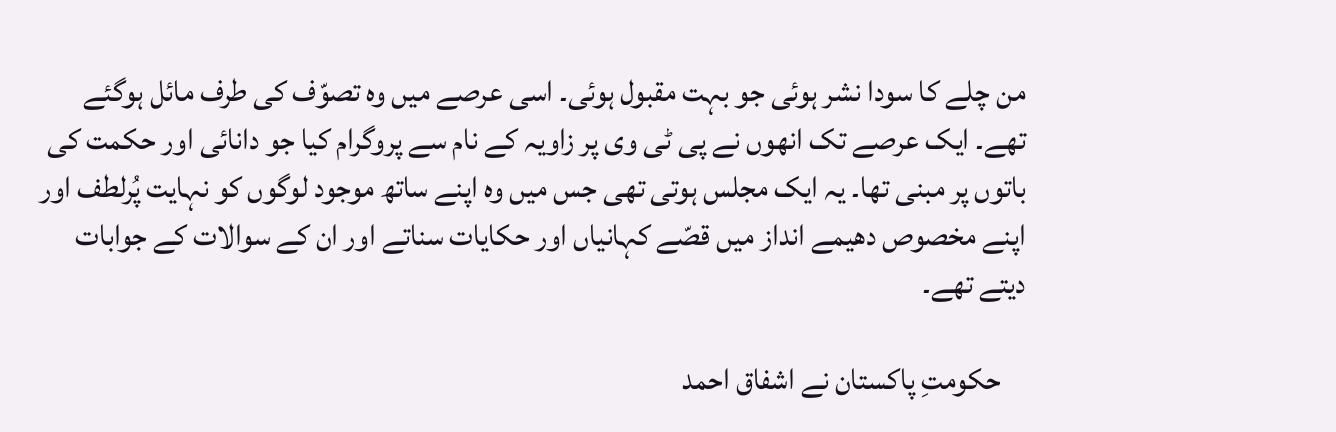من چلے کا سودا نشر ہوئی جو بہت مقبول ہوئی۔ اسی عرصے میں وہ تصوّف کی طرف مائل ہوگئے تھے۔ ایک عرصے تک انھوں نے پی ٹی وی پر زاویہ کے نام سے پروگرام کیا جو دانائی اور حکمت کی باتوں پر مبنی تھا۔ یہ ایک مجلس ہوتی تھی جس میں وہ اپنے ساتھ موجود لوگوں کو نہایت پُرلطف اور اپنے مخصوص دھیمے انداز میں‌ قصّے کہانیاں اور حکایات سناتے اور ان کے سوالات کے جوابات دیتے تھے۔

    حکومتِ پاکستان نے اشفاق احمد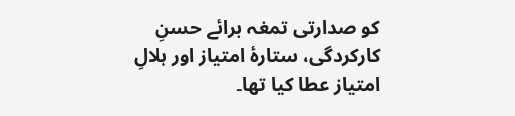کو صدارتی تمغہ برائے حسنِ کارکردگی، ستارۂ امتیاز اور ہلالِ امتیاز عطا کیا تھا۔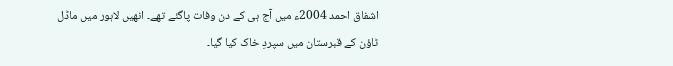اشفاق احمد 2004ء میں آج ہی کے دن وفات پاگئے تھے۔ انھیں لاہور میں ماڈل ٹاؤن کے قبرستان میں سپردِ خاک کیا گیا۔